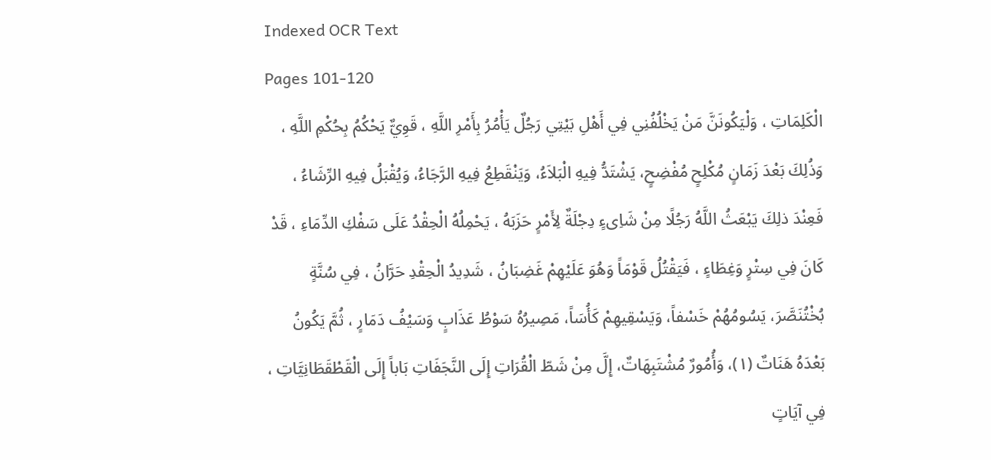Indexed OCR Text
Pages 101-120
الْكَلِمَاتِ ، وَلْيَكُونَنَّ مَنْ يَخْلُفُنِي فِي أَهْلِ بَيْتِي رَجُلٌ يَأْمُرُ بِأَمْرِ اللَّهِ ، قَوِيٌّ يَحْكُمُ بِحُكْمِ اللَّهِ ، وَذُلِكَ بَعْدَ زَمَانٍ مُكْلِحٍ مُفْضِحٍ، يَشْتَدُّ فِيهِ الْبَلاَءُ، وَيَنْقَطِعُ فِيهِ الرَّجَاءُ، وَيُقْبَلُ فِيهِ الرِّشَاءُ ، فَعِنْدَ ذلِكَ يَبْعَثُ اللَّهُ رَجُلًا مِنْ شَاِىءٍ دِجْلَةٌ لِأَمْرٍ حَزَبَهُ ، يَحْمِلُهُ الْحِقْدُ عَلَى سَفْكِ الدِّمَاءِ ، قَدْ كَانَ فِي سِتْرٍ وَغِطَاءٍ ، فَيَقْتُلُ قَوْمَاً وَهُوَ عَلَيْهِمْ غَضِبَانُ ، شَدِيدُ الْحِقْدِ حَرَّانُ ، فِي سُنَّةٍ بُخْتُنَصَّرَ، يَسُومُهُمْ خَسْفاً، وَيَسْقِيهِمْ كَأُسَاً، مَصِيرُهُ سَوْطُ عَذَابٍ وَسَيْفُ دَمَارٍ ، ثُمَّ يَكُونُ بَعْدَهُ هَنَاتٌ (١)، وَأُمُورٌ مُشْتَبِهَاتٌ، إِلَّ مِنْ شَطّ الْقُرَاتِ إِلَى النَّجَفَاتِ بَاباً إِلَى الْقَطْقَطَانِيَّاتِ ، فِي آيَاتٍ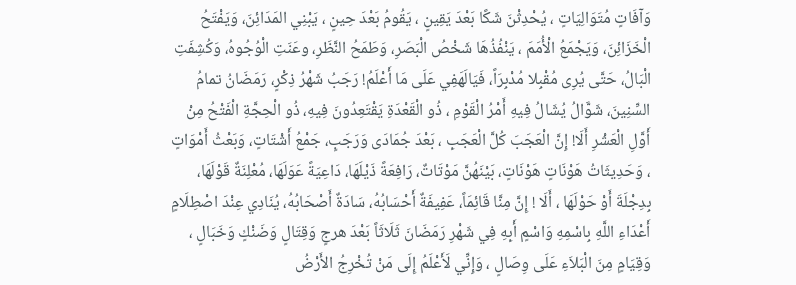وَآفَاتٍ مُتَوَالِيَاتٍ ، يُحْدِثْنَ شَكًا بَعْدَ يَقِينٍ ، يَقُومُ بَعْدَ حِينٍ ، يَبْنِي المَدَائِنَ، وَيَفْتَحُ الْخَزَائِنَ، وَيَجْمَعُ الْأُمَمَ ، يَنْفُذُهَا شَخْصُ الْبَصَرِ، وَطَمَحُ النَّظَرِ، وعَنَتِ الْوُجُوهُ، وَكُشِفَتِ الْبَالُ، حَتَّى يُرِى مُقْبِلا مُدْبِرَاً، فَيَالَهَفِي عَلَى مَا أَعْلَمُ! رَجَبُ شَهْرُ ذِكْرٍ، رَمَضَانُ تمامُ السِّنِينَ، شَوَّالُ يُشَالُ فِيهِ أَمْرُ الْقَوْمِ ، ذُو الْقَعْدَةِ يَقْتَعِدُونَ فِيهِ، ذُو الْحِجَّةِ الْفَتْحُ مِنْ أَوَّلِ الْعَشْرِ أَلَا! إِنَّ الْعَجَبَ كُلَّ الْعَجَبِ ، بَعْدَ جُمَادَى وَرَجَبٍ، جَمْعُ أَشْتَاتٍ، وَبَعْثُ أَمْوَاتٍ ، وَحَدِيثَاتُ هَوْنَاتٍ هَوْنَاتٍ، بَيْنَهُنَّ مَوْتَاتٌ، رَافِعَةً ذَيْلَهَا، دَاعِيَةً عَوَلَهَا، مُعْلِنَةٌ قَوْلَهَا، بِدِجْلَةَ أَوْ حَوْلَهَا ، أَلَا ! إِنَّ مِنَّا قَائِمَاً، عَفِيفَةٌ أَحْسَابُهُ، سَادَةٌ أَصْحَابُهُ، يُنَادِي عِنْدَ اصْطِلَامٍ أَعْدَاءِ اللَّهِ بِاسْمِهِ وَاسْمٍ أَبِهِ فِي شَهْرِ رَمَضَانَ ثَلَاثَاً بَعْدَ هرجٍ وَقِتَالٍ وَضَنْكٍ وَخَبَالٍ ، وَقِيَامٍ مِنَ الْبَلاَءِ عَلَى وِصَالٍ ، وَإِنِّي لَأَعْلَمُ إِلَى مَنْ تُخْرِجُ الأَرْضُ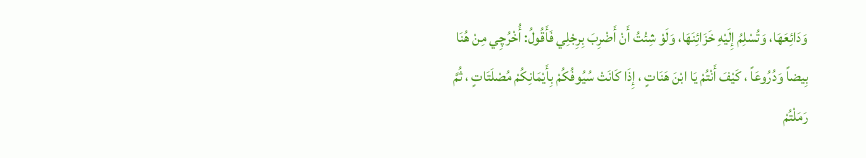وَدَائِعَهَا، وَتُسْلِمُ إِلَيْهِ خَزَائِنَهَا، وَلَوْ شِئْتُ أَنْ أَضْرِبَ بِرِجْلِي فَأَقُولُ: أُخْرُچِي مِنْ هُنَا بِيضاً وَدُرُوعَاً ، كَيْفَ أَنْتُمْ يَا ابْنَ هَنَاتٍ ، إِذَا كَانَتْ سُيُوفُكُمْ بِأَيْمَانِكُمْ مُصْلَتَاتٍ ، ثُمَّ رَمَلْتُمْ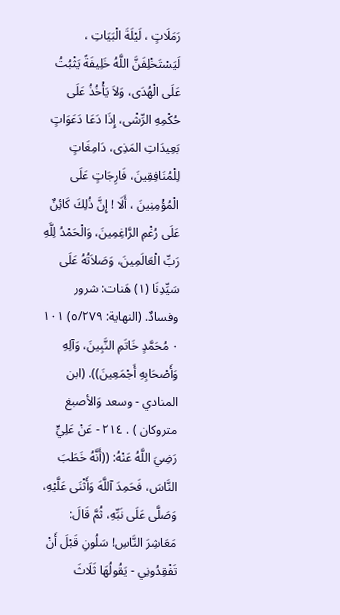رَمَلَاتٍ ، لَيْلَةَ الْبَيَاتِ ، لَيَسْتَخْلِفَنَّ اللَّهُ خَلِيفَةً يَثْبُتُ عَلَى الْهُدَى، وَلاَ يَأْخُذُ عَلَى حُكْمِهِ الرِّشْى، إِذَا دَعَا دَعَوَاتٍ بَعِيدَاتِ المَذِى، دَامِغَاتٍ لِلْمُنَافِقِينَ، فَارِجَاتٍ عَلَى الْمُؤْمِنِينَ ، أَلَا ! إِنَّ ذُلِكَ كَائِنٌ عَلَى رُغْمِ الرَّاغِمِينَ، وَالْحَمْدُ لِلَّهِ رَبِّ الْعَالَمِينَ، وَصَلاَتُهُ عَلَى سَيِّدِنَا (١) هَنات: شرور وفسادٌ. (النهاية: ٥/٢٧٩) ١٠١ ٠ مُحَمَّدٍ خَاتَمِ النَّبِينَ، وَآلِهِ وَأَصْحَابِهِ أَجْمَعِينَ)). (ابن المنادي - وسعد وَالأصبغ متروكان ) . ٢١٤ - عَنْ عَلِيٍّ رَضِيَ اللَّهُ عَنْهُ: ((أَنَّهُ خَطَبَ النَّاسَ، فَحَمِدَ آللَّهَ وَأَثْنَى عَلَّيْهِ، وَصَلَّى عَلَى نَبِّهِ، ثُمَّ قَالَ: مَعَاشِرَ النَّاسِ! سَلُونِ قَبْلَ أَنْ تَفْقِدُونِي - يَقُولُهَا ثَلَاثَ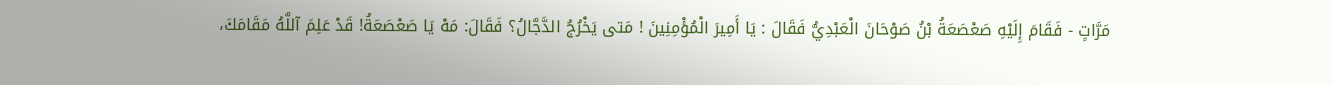مَرَّاتٍ - فَقَامَ إِلَيْهِ صَعْصَعَةُ بْنُ صَوْحَانَ الْعَبْدِيُّ فَقَالَ : يَا أَمِيرَ الْمُؤْمِنِينَ ! مَتى يَخْرُجُ الدَّجَّالُ؟ فَقَالَ: مَهْ يَا صَعْصَعَةُ! قَدْ عَلِمَ آللَّهُ مَقَامَكَ،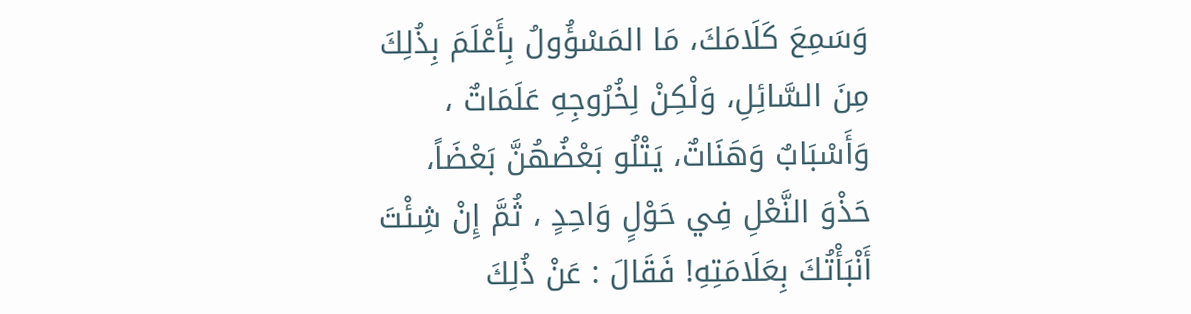وَسَمِعَ كَلَامَكَ، مَا المَسْؤُولُ بِأَعْلَمَ بِذُلِكَ مِنَ السَّائِلِ، وَلْكِنْ لِخُرُوجِهِ عَلَمَاتٌ ، وَأَسْبَابٌ وَهَنَاتٌ، يَتْلُو بَعْضُهُنَّ بَعْضَاً، حَذْوَ النَّعْلِ فِي حَوْلٍ وَاحِدٍ ، ثُمَّ إِنْ شِئْتَ أَنْبَأْتُكَ بِعَلَامَتِهِ! فَقَالَ : عَنْ ذُلِكَ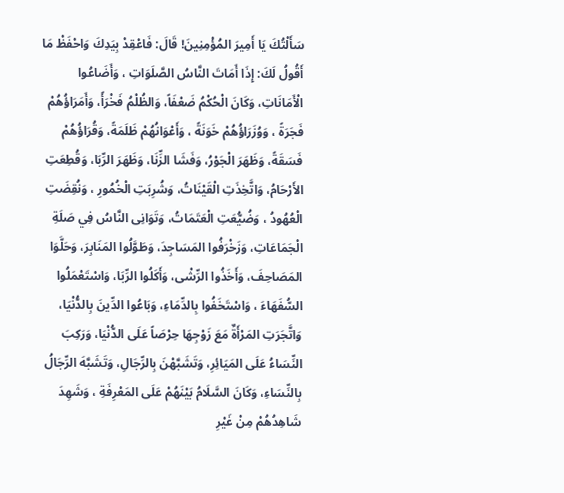سَأَلْتُكَ يَا أَمِيرَ المُؤْمِنِينَ! قَالَ: فَاعْقِدْ بِيَدِكَ وَاحْفَظْ مَا أَقُولُ لَكَ: إِذَا أَمَاتَ النَّاسُ الصَّلَوَاتِ ، وَأَضَاعُوا الْأَمَانَاتِ، وَكَانَ الْحُكْمُ ضَعْفَاً، وَالظُلْمُ فَخْرَأً، وَأَمَرَاؤُهُمْ فَجَرَةً ، وَوُزَرَاؤُهُمْ خَوَنَةً ، وَأَعْوَانُهُمْ ظَلَمَةً، وَقُرَاؤُهُمْ فَسَقَةً، وَظَهَرَ الْجَوْرُ، وَفَشَا الزِّنَا، وَظَهَرَ الرِّبَا، وَقُطِعَتِ الأَرْحَامُ، وَاتَّخِذَتِ الْقَيْنَاتُ، وَشُرِبَتِ الْخُمُورِ ، وَنُقِضَتِ الْعُهُودُ ، وَضُيُّعَتِ الْعَتَمَاتُ، وَتَوَانِى النَّاسُ فِي صَلَةِ الْجَمَاعَاتِ، وَزَخْرَفُوا المَسَاجِدَ، وَطَوَّلُوا المَنَابِرَ، وَحَلَّوَا المَصَاحِفَ، وَأَخَذُوا الرِّشْى، وَأَكَلُوا الرِّبَا، وَاسْتَعْمَلُوا السُّفَهَاءَ ، وَاسْتَخَفُوا بِالدِّمَاءِ، وَبَاعُوا الدِّينَ بِالدُّنْيَا، وَاتَّجَرَتِ المَرْأَةٌ مَعَ زَوْجِهَا حِرْصَاً عَلَى الدُّنْيَا، وَرَكِبَ النِّسَاءُ عَلَى المَيَائِرِ، وَتَشَبَّهْنَ بِالرِّجَالِ، وَتَشَبَّهَ الرِّجَالُ بِالنِّسَاءِ، وَكَانَ السَّلَامُ بَيْنَهُمْ عَلَى المَعْرِفَةِ ، وَشَهِدَ شَاهِدُهُمْ مِنْ غَيْرِ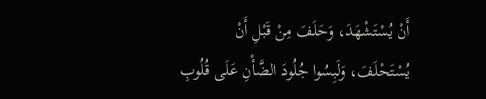أَنْ يُسْتَشْهَدَ، وَحَلَفَ مِنْ قَبْلِ أَنْ يُسْتَحْلَفَ، وَلَبِسُوا جُلُودَ الضَّأْنِ عَلَى قُلُوبِ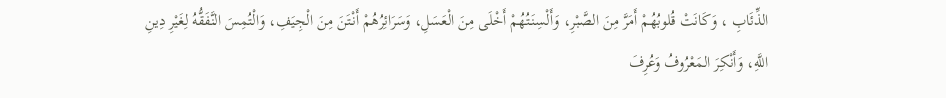الذِّئَابِ ، وَكَانَتْ قُلوبُهُمْ أَمَرَّ مِنَ الصَّبْرِ، وَأَلْسِنَتُهُمْ أَخْلَى مِنَ الْعَسَلِ، وَسَرَائِرُهُمْ أَنْتَنَ مِنَ الْجِيَفِ، وَالْتُمِسَ النَّفَقُّهُ لِغَيْرِ دِينِ اللَّهِ، وَأَنْكِرَ المَعْرُوفُ وَعُرِفَ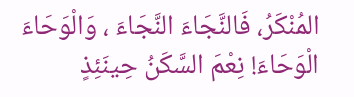المُنْكَرُ، فَالنَّجَاءَ النَّجَاءَ ، وَالْوَحَاءَ الْوَحَاءَ! نِعْمَ السَّكَنُ حِينَئِذٍ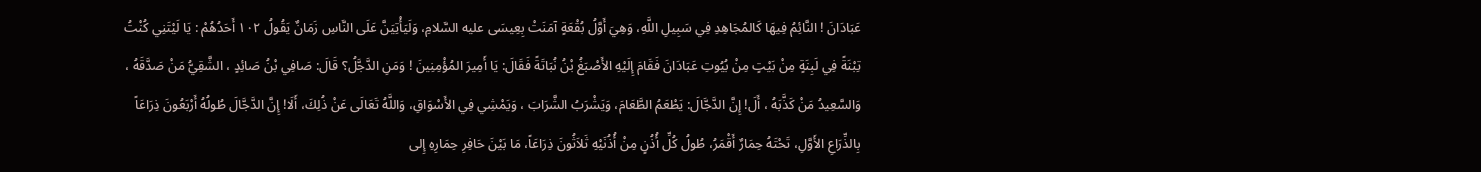عَبَادَانَ ! النَّائِمُ فِيهَا كَالمُجَاهِدِ فِي سَبِيلِ اللَّهِ، وَهِيَ أَوَّلُ بُقْعَةٍ آمَنَتْ بِعِيسَى عليه السَّلامِ، وَلَيَأْتِيَنَّ عَلَى النَّاسِ زَمَانٌ يَقُولُ ١٠٢ أَحَدُهُمْ : يَا لَيْتَنِي كُنْتُ تِبْنَةً فِي لَبِنَةٍ مِنْ بَيْتٍ مِنْ بُيُوتِ عَبَادَانَ فَقَامَ إِلَيْهِ الأَصْبَغُ بْنُ نُبَاتَةً فَقَالَ: يَا أَمِيرَ المُؤْمِنِينَ ! وَمَنِ الدَّجَّلُ؟ قَالَ: صَافِي بْنُ صَائِدٍ ، الشَّقِيُّ مَنْ صَدَّقَهُ ، وَالسَّعِيدُ مَنْ كَذَّبَهُ ، أَلَ! إِنَّ الدَّجَّالَ: يَطْعَمُ الطَّعَامَ، وَيَشْرَبُ الشَّرَابَ ، وَيَمْشِي فِي الأَسْوَاقِ، وَاللَّهُ تَعَالَى عَنْ ذُلِكَ، أَلَا! إِنَّ الدَّجَّالَ طُولُهُ أَرْبَعُونَ ذِرَاعَاً بِالذِّرَاعِ الأَوَّلِ، تَحْتَهُ حِمَارٌ أَقْمَرُ، طُولُ كُلِّ أُذُنٍ مِنْ أُذُنَيْهِ ثَلاَثُونَ ذِرَاعَاً، مَا بَيْنَ حَافِرِ حِمَارِهِ إِلى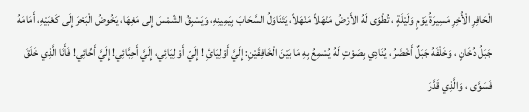الْحَافِرِ الْأُخِرِ مَسِيرَةُ يَوْمٍ وَلَيْلَةٍ ، تُطْوَى لَهُ الأَرْضُ مَنْهَلاً مَنْهَلاً، يَتَنَاوَلُ السَّحَابَ بِيَمِينِهِ، وَيَسْبِقُ الشّمْسَ إِلى مَغِهَا، يَخُوضُ الْبَحْرَ إِلَى كَعْبَيْهِ، أَمَامَهُ جَبَلُ دُخَانٍ ، وَخَلْفَهُ جَبَلٌ أَخْضَرُ ، يُنَادِي بِصَوْتٍ لَهُ يُسْمِعُ بِهِ مَا بَيْنَ الْخَافِقَيْنِ: إِلَيَّ أَوْلِيَائِ ! إِلَيّ أَوْ لِيَائِي، إِلَيَّ أَحِبَّائِي! إِلَيَّ أَحِّائِي! فَأَنَا الَّذِي خَلَقَ فَسَوَّى ، وَالَّذِي قَدَّرَ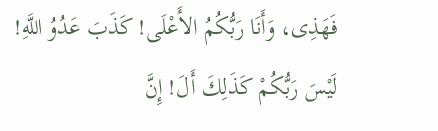فَهَذِى، وَأَنَا رَبُّكُمُ الأَعْلَى! كَذَبَ عَدُوُ اللَّهِ! لَيْسَ رَبُّكُمْ كَذَلِكَ أَلَ! إِنَّ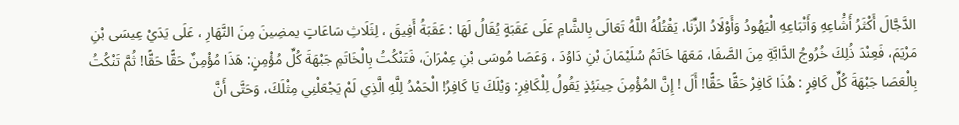الدَّجَّالَ أَكْثَرُ أَشَْاعِهِ وَأَتْبَاعِهِ الْيَهُودُ وَأَوْلَادُ الزِّنَا، يَقْتُلُهُ اللَّهُ تَعَالَى بِالشَّامِ عَلَى عَقَبَةٍ يُقَالُ لَهَا : عَقَبَةُ أَفِيقَ ، لِثَلَاثِ سَاعَاتٍ يمضِينَ مِنَ النَّهَارِ ، عَلَى يَدَيْ عِيسَى بْنِ مَرْيَمَ، فَعِنْدَ ذُلِكَ خُرُوجُ الدَّابَّةِ مِنَ الصَّفَا، مَعَهَا خَاتَمُ سُلَيْمَانَ بْنِ دَاوُدَ ، وَعَصَا مُوسَى بْنِ عِمْرَانَ، فَتَنْكُتُ بِالْخَاتَمِ جَبْهَةَ كُلِّ مُؤْمِنٍ: هَذَا مُؤْمِنٌ حَقًّا حَقًّا! ثُمَّ تَنْكُتُ بِالْعَصَا جَبْهَةَ كُلِّ كَافِرٍ : هُذَا كَافِرْ حَقًّا حَقًّا! أَلَ ! إِنَّ المُؤْمِنَ حِينَئِذٍ يَقُولُ لِلْكَافِرِ: وَيْلَكَ يَا كَافِرُ! الْحَمْدُ لِلَّهِ الَّذِي لَمْ يَجْعَلْنِي مِثْلَكَ، وَحَتَّى أَنَّ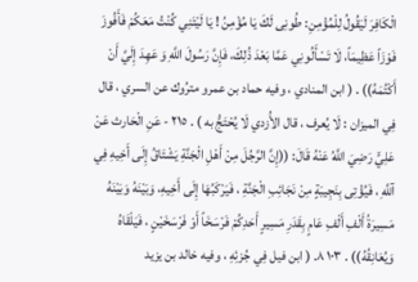الْكَافِرَ لَيَقُولُ لِلْمُؤْمِنِ: طُونِى لَكَ يَا مُؤْمِنُ ! يَا لَيْتَنِي كُنْتُ مَعَكُمْ فَأَفُوزَ فَوْزَاً عَظِيمَاً، لَا تَسْأَلُونِي عَمَّا بَعْدَ ذُلِكَ، فَإِنَّ رَسُولَ اللَّهِ وَ عَهِدَ إِلَيَّ أَنْ أَكْتُمَهُ)) . ( ابن المنادي ، وفيه حماد بن عمرو مترُوك عن السري ، قال فِي الميزان : لَا يُعرف ، قال الأُزدي لَا يُحْتَجُّ به ) . ٢١٥ - عَنِ الْحَارث عَنْ عَلِيٍّ رَضِيَ اللَّهُ عَنْهُ قَالَ: ((إِنَّ الرَّجُلَ مِنْ أَهْلِ الْجَنَّةِ يَشْتَاقُ إِلَى أَخِيهِ فِي آللَّهِ ، فَيُؤْتِى بِنَجِيبَةٍ مِنْ نَجَائِبِ الْجَنَّةِ ، فَيَرْكَبُهَا إِلَى أَخِيهِ، وَبَيْنَهُ وَبَيْنَهُ مَسِيرَةُ أَلْفِ أَلْفِ عَامٍ بِقَدَرِ مَسِيرٍ أَحَدِكُمْ فَرْسَخَاً أَوْ فَرْسَخَيْنٍ ، فَيَلْقَاهُ وَيُعَانِقُهُ)) . ١٠٣ ٨. ( ابن فيل فِي جُزئِهِ ، وفيه خالد بن يزيد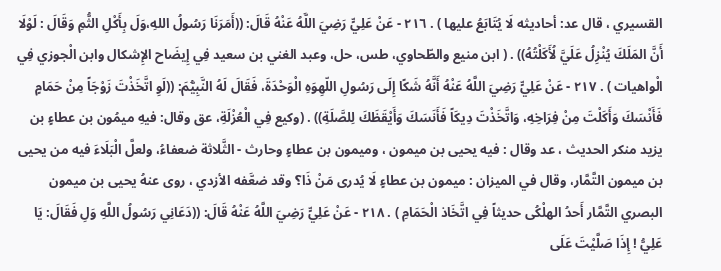القسيري ، قال عد: أحاديثه لَا يُتَابَعُ عليها ) . ٢١٦ - عَنْ عَلِيٍّ رَضِيَ اللَّهُ عَنْهُ قَالَ: ((أَمَرَنَا رَسُولُ اللهِ،وَلَ بِأَكْلِ الثُّمِ وَقَالَ : لَوْلَا أَنَّ المَلَكَ يُنْزِلُ عَلَيَّ لُأَكَلْتُهُ)) . ( ابن منيع والطّحاوي، طس، حل، وعبد الغني بن سعيد فِي إِيضَاح الإِشكال وابن الْجوزي فِي الْواهيات ) . ٢١٧ - عَنْ عَلِيٍّ رَضِيَ اللَّهُ عَنْهُ أَنَّهُ شَكًا إِلَى رَسُولِ اللّهِوَهِ الْوَحْدَةَ، فَقَالَ لَهُ النَّبِيُّمَ: ((لَوِ اتَّخَذْتَ زَوْجَاً مِنْ حَمَامٍ فَأَنْسَكَ وَأَكَلْتَ مِنْ فِرَاخِهِ، وَاتَّخَذْتَ دِيكَاً فَأَنَسَكَ وَأَيْقَظَكَ لِلصَّلَةِ)) . (وكيع فِي الْعُزْلَةِ، عق وقال: فيهِ ميمُون بن عطاءٍ بن يزيد منكر الحديث ، عد وقال : فيه يحيى بن ميمون ، وميمون بن عطاءٍ وحارث - الثَّلاثة ضعفاءُ، ولعلَّ الْبَلَاءَ فيه من يحيى بن ميمون التَّمَّار، وقال في الميزان : ميمون بن عطاءٍ لَا يُدرى مَنْ ذَا؟ وقد ضعَّفه الأزدي ، روى عنهُ يحيى بن ميمون البصري التَّمَّار أَحدُ الهلْكُى حديثاً فِي اتَّخَاذ الْحَمَامِ ) . ٢١٨ - عَنْ عَلِيٍّ رَضِيَ اللَّهُ عَنْهُ قَالَ: ((دَعَانِي رَسُولُ اللَّهِ وَلِ فَقَالَ: يَا عَلِيُّ ! إِذَا صَلَّيْتَ عَلَى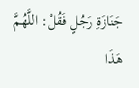جَنَازَةِ رَجُلٍ فَقُلْ: اللَّهُمَّ هَذَا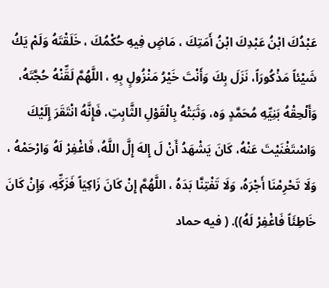عَبْدُكَ ابْنُ عَبْدِكَ ابْنُ أَمَتِكَ ، مَاضٍ فِيهِ حُكْمُكَ ، خَلَقْتَهُ وَلَمْ يَكُ شَيْئاً مَذْكُورَاً، نَزَلَ بِكَ وَأَنْتَ خَيْرُ مَنْزُولٍ بِهِ ، اللَّهُمَّ لَقِّنْهُ حُجَّتَهُ، وَأَلْحِقْهُ بَنِيِّهِ مُحَمَّدٍ وَه، وَثَبَتْهُ بِالْقَوْلِ الثَّابِتِ، فَإِنَّهُ انْتَقَرَ إِلَيْكَ وَاسْتَغْنَيْتَ عَنْهُ، كَانَ يَشْهَدُ أَنْ لَ إِلهَ إِلَّ اللَّهُ، فَاغْفِرْ لَهُ وَارْحَمْهُ ، وَلَا تَحْرِمْنَا أَجْرَهُ، وَلَا تَفْتِنَّا بَدَهُ ، اللَّهُمَّ إِنْ كَانَ زَاكِيَاً فَزَكِّهِ، وَإِنْ كَانَ خَاطِئَاً فَاغْفِرْ لَهُ)). ( فيه حماد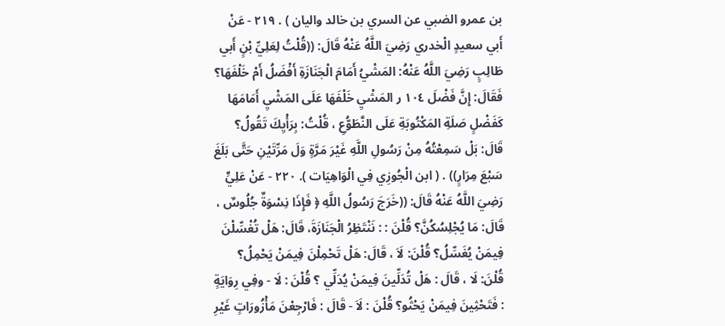بن عمرو الضبي عن السري بن خالد واليان ) . ٢١٩ - عَنْ أَبي سعيدٍ الْخدري رَضِيَ اللَّهُ عَنْهُ قَالَ: ((قُلْتُ لِعَلِيِّ بْنٍ أَبي طَالِبٍ رَضِيَ اللَّهُ عَنْهُ: المَشْيُ أَمَامَ الْجَنَازَةِ أَفْضَلُ أَمْ خَلْفَهَا؟ فَقَالَ: إِنَّ فَضْلَ ١٠٤ ر المَشْيِ خَلْفَهَا عَلَى المَشْيِ أَمَامَهَا كَفَضْلٍ صَلَةِ المَكْتُوبَةِ عَلَى النَّطَوُّعِ ، قُلْتُ: بِرَأْيِكَ تَقُولُ؟ قَالَ: بَلْ سَمِعْتُهُ مِنْ رَسُولِ اللَّهِ غَيْرَ مَرَّةٍ وَلَ مَرِّتَيْنِ حَتَّى بَلَغَ سَبْعَ مِرَارٍ)) . ( ابن الْجُوزِي فِي الْوَاهِيَات ). ٢٢٠ - عَنْ عَلِيٍّ رَضِيَ اللَّهُ عَنْهُ قَالَ: ((خَرَجَ رَسُولُ اللَّهِ ﴿ فَإِذَا نِسْوَةٌ جُلُوسٌ ، قَالَ: مَا يُجْلِسُكُنَّ؟ قُلْنَ : : نَنْتَظِرُ الْجَنَازَةَ، قَالَ: هَلْ تُغْسِّلْنَ فِيمَنْ يُغَسِّلُ؟ قُلْنَ: لَاَ ، قَالَ: هَلْ تَحْمِلْنَ فِيمَنْ يَحْمِلُ؟ قُلْنَ: لَا ، قَالَ : هَلْ تُدَلِّينَ فِيمَنْ يُدَلِّي ؟ قُلْنَ : لَا - وفِي رِوَايَةٍ : فَتَحْثِينَ فِيمَنْ يَحْثُو؟ قُلْنَ : لَاَ - قَالَ : فَارْجِعْنَ مَأْزُورَاتٍ غَيْرِ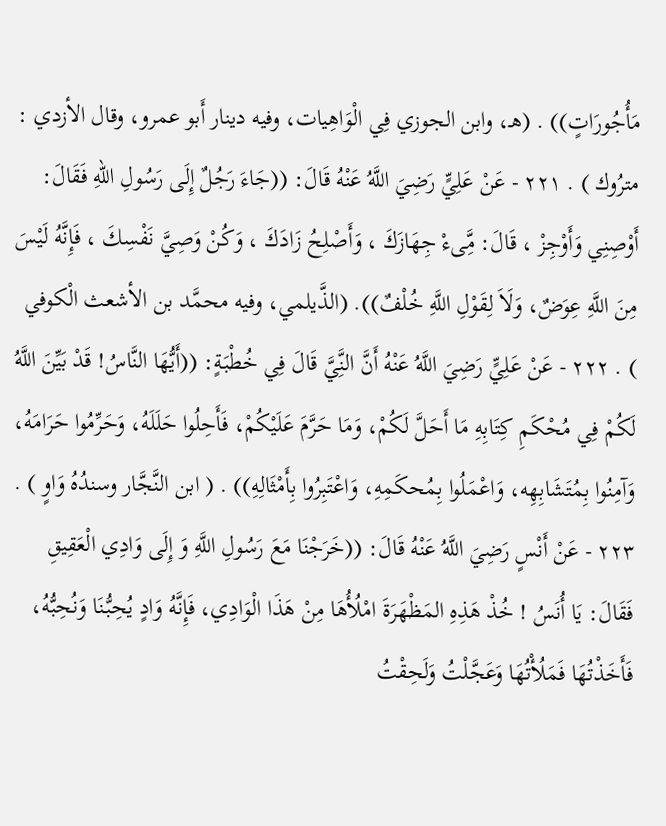مَأُجُورَاتٍ)) . (هـ، وابن الجوزي فِي الْوَاهِيات، وفيه دينار أَبو عمرو، وقال الأزدي : مترُوك ) . ٢٢١ - عَنْ عَلِيٍّ رَضِيَ اللَّهُ عَنْهُ قَالَ: ((جَاءَ رَجُلٌ إِلَى رَسُولِ اللّهِ فَقَالَ: أَوْصِنِي وَأَوْجِزْ ، قَالَ: مَِّىءْ جِهَازَكَ ، وَأَصْلِحُ زَادَكَ ، وَكُنْ وَصِيَّ نَفْسِكَ ، فَإِنَّهُ لَيْسَ مِنَ اللَّهِ عِوَضٌ، وَلَاَ لِقَوْلِ اللَّهِ خُلْفٌ)). (الذَّيلمي، وفيه محمَّد بن الأشعث الْكوفي ) . ٢٢٢ - عَنْ عَلِيٍّ رَضِيَ اللَّهُ عَنْهُ أَنَّ النَِّيَّ قَالَ فِي خُطْبَةٍ: ((أَيُّهَا النَّاسُ! قَدْ بَيِّنَ اللَّهُ لَكُمْ فِي مُحْكَمِ كِتَابِهِ مَا أَحَلَّ لَكُمْ، وَمَا حَرَّمَ عَلَيْكُمْ، فَأَحِلُوا حَلَلَهُ، وَحَرِّمُوا حَرَامَهُ، وَآمِنُوا بِمُتَشَابِهِه، وَاعْمَلُوا بِمُحكَمِهِ، وَاعْتَبِرُوا بِأَمْثَالِهِ)) . ( ابن النَّجَّار وسندُهُ وَاوٍ ) . ٢٢٣ - عَنْ أَنْسٍ رَضِيَ اللَّهُ عَنْهُ قَالَ: ((خَرَجْنَا مَعَ رَسُولِ اللَّهِ وَ إِلَى وَادِي الْعَقِيقِ فَقَالَ: يَا أُنَسُ ! خُذْ هَذِهِ المَظْهَرَةَ امْلُأُهَا مِنْ هَذَا الْوَادِي، فَإِنَّهُ وَادٍ يُحِبُّنَا وَنُحِبُّهُ، فَأَخَذْتُهَا فَمَلُأْتُهَا وَعَجَّلْتُ وَلَحِقْتُ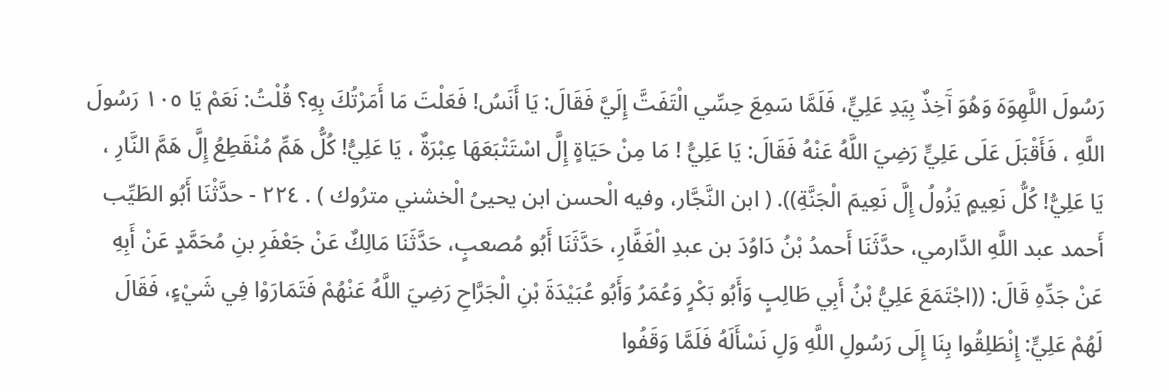رَسُولَ اللَّهِوَهَ وَهُوَ آَخِذٌ بِيَدِ عَلِيٍّ، فَلَمَّا سَمِعَ حِسِّي الْتَفَتَّ إِلَيَّ فَقَالَ: يَا أَنَسُ! فَعَلْتَ مَا أَمَرْتُكَ بِهِ؟ قُلْتُ: نَعَمْ يَا ١٠٥ رَسُولَ اللَّهِ ، فَأَقْبَلَ عَلَى عَلِيٍّ رَضِيَ اللَّهُ عَنْهُ فَقَالَ: يَا عَلِيُّ ! مَا مِنْ حَيَاةٍ إِلَّ اسْتَتْبَعَهَا عِبْرَةٌ ، يَا عَلِيُّ! كُلُّ هَمِّ مُنْقَطِعُ إِلَّ هَمَّ النَّارِ ، يَا عَلِيُّ! كُلُّ نَعِيمٍ يَزُولُ إِلَّ نَعِيمَ الْجَنَّةِ)). ( ابن النَّجَّار، وفيه الْحسن ابن يحيىُ الْخشني مترُوك ) . ٢٢٤ - حدَّثْنَا أَبُو الطَيِّب أَحمد عبد اللَّهِ الدَّارمي، حدَّثَنَا أَحمدُ بْنُ دَاوُدَ بن عبدِ الْغَفَّارِ، حَدَّثَنَا أَبُو مُصعبٍ، حَدَّثَنَا مَالِكٌ عَنْ جَعْفَرِ بنِ مُحَمَّدٍ عَنْ أَبِهِ عَنْ جَدِّهِ قَالَ: ((اجْتَمَعَ عَلِيُّ بْنُ أَبِي طَالِبٍ وَأَبُو بَكْرٍ وَعُمَرُ وَأَبُو عُبَيْدَةَ بْنِ الْجَرَّاحِ رَضِيَ اللَّهُ عَنْهُمْ فَتَمَارَوْا فِي شَيْءٍ، فَقَالَ لَهُمْ عَلِيٍّ: إِنْطَلِقُوا بِنَا إِلَى رَسُولِ اللَّهِ وَلِ نَسْأَلَهُ فَلَمَّا وَقَفُوا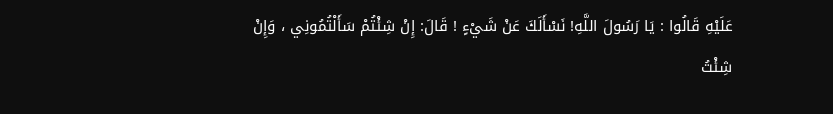عَلَيْهِ قَالُوا : يَا رَسُولَ اللَّهِ! نَسْأَلَكَ عَنْ شَيْءٍ ! قَالَ: إِنْ شِئْتُمْ سَأَلْتُمُونِي ، وَإِنْ شِئْتُ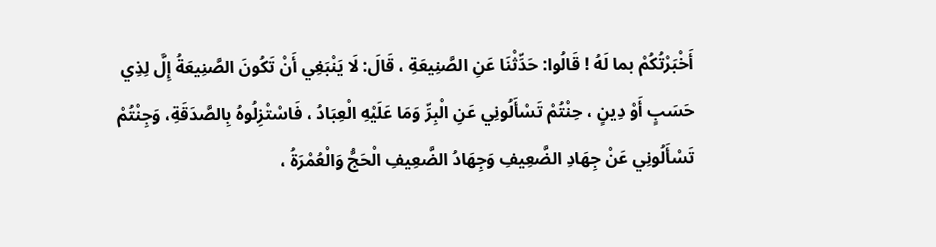أَخْبَرْتُكُمْ بما لَهُ ! قَالُوا: حَدِّثْنَا عَنِ الصَّنِيعَةِ ، قَالَ: لَا يَنْبَغِي أَنْ تَكُونَ الصَّنِيعَةُ إِلَّ لِذِي حَسَبٍ أَوْ دِينٍ ، حِنْتُمْ تَسْأَلُونِي عَنِ الْبِرِّ وَمَا عَلَيْهِ الْعِبَادُ ، فَاسْتْزِلُوهُ بِالصَّدَقَةِ، وَجِنْتُمْ تَسْأَلُونِي عَنْ جِهَادِ الضَّعِيفِ وَجِهَادُ الضَّعِيفِ الْحَجُّ وَالْعُمْرَةُ ،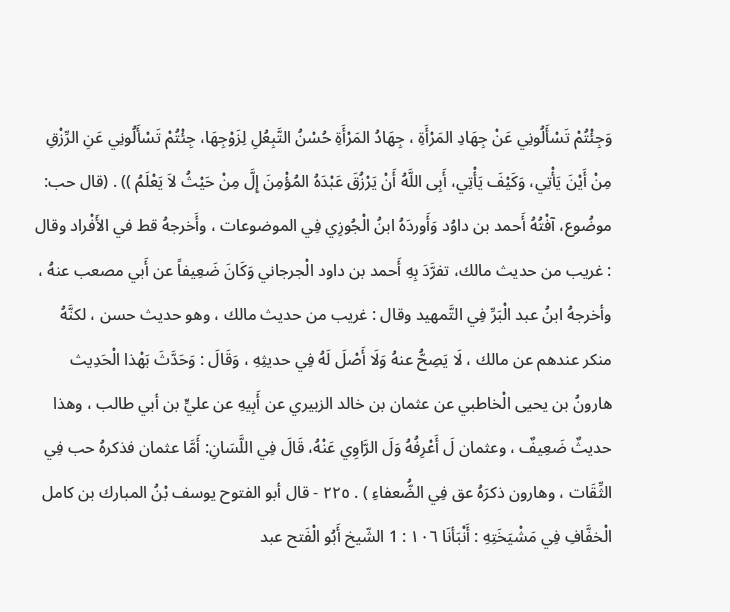وَجِئْتُمْ تَسْأَلُونِي عَنْ جِهَادِ المَرْأَةِ ، جِهَادُ المَرْأَةِ حُسْنُ التَّبِعُلِ لِزَوْجِهَا، جِئْتُمْ تَسْأَلُونِي عَنِ الرِّزْقِ مِنْ أَيْنَ يَأْتِي، وَكَيْفَ يَأْتِي، أَبِى اللَّهُ أَنْ يَرْزُقَ عَبْدَهُ المُؤْمِنَ إِلَّ مِنْ حَيْثُ لاَ يَعْلَمُ )) . (قال حب: موضُوع، آفْتُهُ أَحمد بن داوُد وَأَوردَهُ ابنُ الْجُوزِي فِي الموضوعات ، وأَخرجهُ قط في الأَفْراد وقال : غريب من حديث مالك، تفرَّدَ بِهِ أَحمد بن داود الْجرجاني وَكَانَ ضَعِيفاً عن أَبي مصعب عنهُ ، وأخرجهُ ابنُ عبد الْبَرِّ فِي التَّمهيد وقال : غريب من حديث مالك ، وهو حديث حسن ، لكنَّهُ منكر عندهم عن مالك ، لَا يَصِحُّ عنهُ وَلَا أَصْلَ لَهُ فِي حديثِهِ ، وَقَالَ : وَحَدَّثَ بَهْذا الْحَدِيث هارونُ بن يحيى الْخاطبي عن عثمان بن خالد الزبيري عن أَبِيهِ عن عليٍّ بن أبي طالب ، وهذا حديثٌ ضَعِيفٌ ، وعثمان لَ أَعْرِفُهُ وَلَ الرَّاوِي عَنْهُ، قَالَ فِي اللَّسَانِ: أَمَّا عثمان فذكرهُ حب فِي الثِّقَات ، وهارون ذكرَهُ عق فِي الضُّعفاءِ ) . ٢٢٥ - قال أبو الفتوح يوسف بْنُ المبارك بن كامل الْخفَّافِ فِي مَشْيَخَتِهِ : أَنْبَأنَا ١٠٦ : 1 الشّيخ أَبُو الْفَتح عبد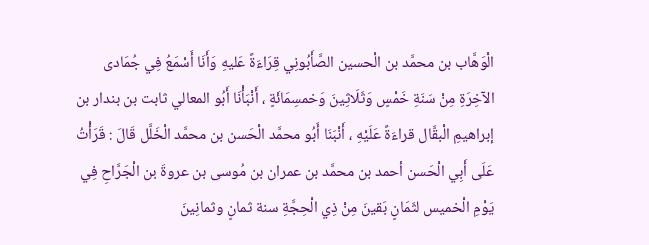الْوَهَّاب بن محمَّد بن الْحسين الصَّأَبُونِي قِرَاءَةً عَليهِ وَأَنَا أَسْمَعُ فِي جُمَادى الآخِرَةِ مِنْ سَنَةِ خَمْسٍ وَثَلَاثِينَ وَخمسِمَائَةٍ ، أَنْبَأْنَا أَبُو المعالي ثابت بن بندار بن إبراهيمِ الْبقَّال قراءَةً عَلَيْهِ ، أَنْبَنَا أَبُو محمَّد الْحَسن بن محمَّد الْخَلَّل قَالَ : قَرَأْتُ عَلَى أَبِي الْحَسن أحمد بن محمَّد بن عمران بن مُوسى بن عروةَ بن الْجَرَّاحِ فِي يَوْمِ الْخميس لثَمَانٍ بَقينَ مِنْ ذِي الْحِجَّةِ سنة ثمانٍ وثمانِينَ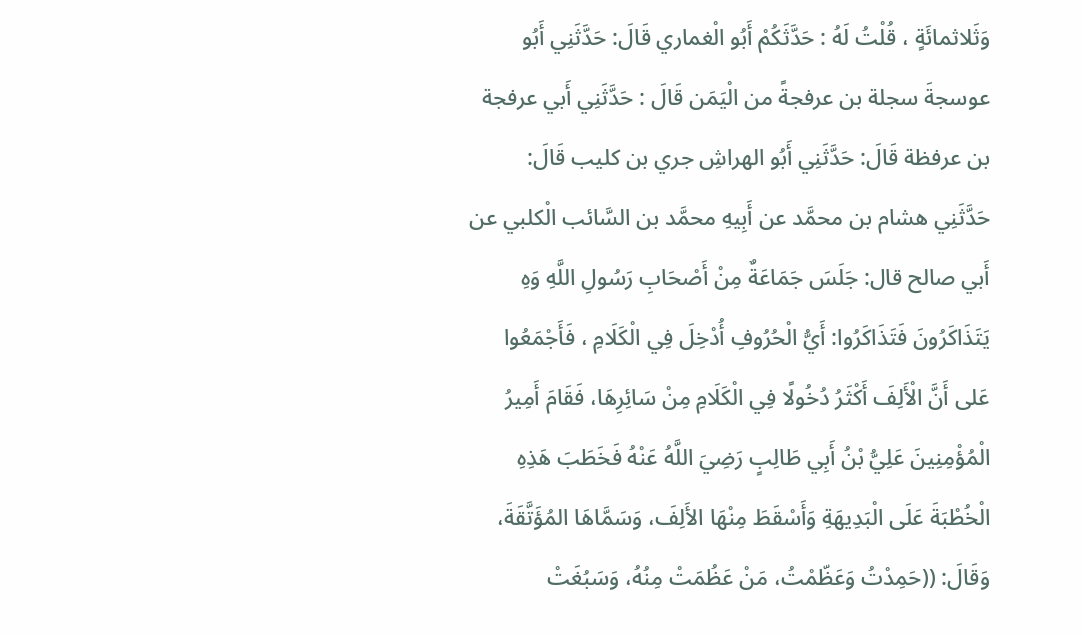وَثَلاثمائَةٍ ، قُلْتُ لَهُ : حَدَّثَكُمْ أَبُو الْغماري قَالَ: حَدَّثَنِي أَبُو عوسجةَ سجلة بن عرفجةً من الْيَمَن قَالَ : حَدَّثَنِي أَبي عرفجة بن عرفظة قَالَ: حَدَّثَنِي أَبُو الهراشِ جري بن كليب قَالَ: حَدَّثَنِي هشام بن محمَّد عن أَبِيهِ محمَّد بن السَّائب الْكلبي عن أَبي صالح قال: جَلَسَ جَمَاعَةٌ مِنْ أَصْحَابِ رَسُولِ اللَّهِ وَهِ يَتَذَاكَرُونَ فَتَذَاكَرُوا: أَيُّ الْحُرُوفِ أُدْخِلَ فِي الْكَلَامِ ، فَأَجْمَعُوا عَلى أَنَّ الْأَلِفَ أَكْثَرُ دُخُولًا فِي الْكَلَامِ مِنْ سَائِرِهَا، فَقَامَ أَمِيرُ الْمُؤْمِنِينَ عَلِيُّ بْنُ أَبِي طَالِبٍ رَضِيَ اللَّهُ عَنْهُ فَخَطَبَ هَذِهِ الْخُطْبَةَ عَلَى الْبَدِيهَةِ وَأَسْقَطَ مِنْهَا الأَلِفَ، وَسَمَّاهَا المُؤَتَّقَةَ، وَقَالَ: ((حَمِدْتُ وَعَظّمْتُ، مَنْ عَظُمَتْ مِنُهُ، وَسَبُغَتْ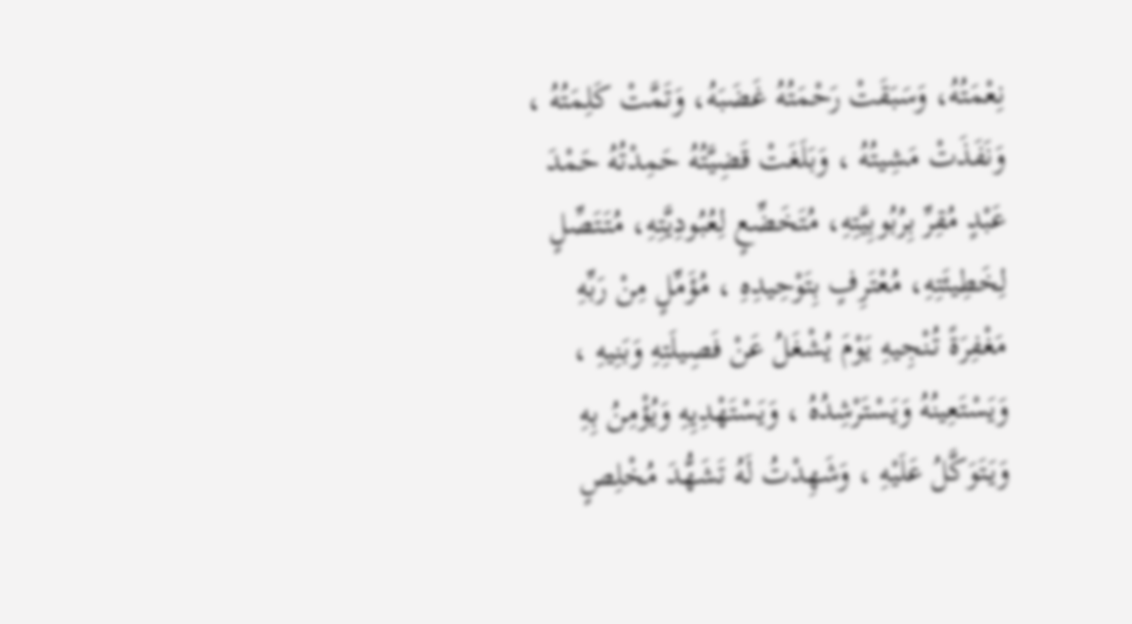نِعْمَتُهُ، وَسَبَقَتْ رَحْمَتُهُ غَضَبَهُ، وَتَمَّتْ كَلِمَتُهُ ، وَنَفَذَتْ مَشِيتُهُ ، وَبَلَغَتْ قَضِيَّتُهُ حَمِدْتُهُ حَمْدَ عَبْدٍ مُقِرِّ بِرُبُوبِيَّتِهِ، مُتَخَضِّعٍ لِعُبُودِيَّتِهِ، مُتَتَصِّلٍ لِخَطِيئَتِهِ، مُعْتَرِفٍ بِتَوْحِيدِهِ ، مُؤَمِّلٍ مِنْ رَبِّهِ مَغْفِرَةً تُنْجِيهِ يَوْمَ يُشْغَلُ عَنْ فَصِيلَتِهِ وَبَنِيهِ ، وَيَسْتَعِينُهُ وَيَسْتَرْشِدُهُ ، وَيَسْتَهْدِيِهِ وَيُؤْمِنُ بِهِ وَيَتَوَكَّلُ عَلَيْهِ ، وَشَهِدْتُ لَهُ تَشَهُّدَ مُخْلِصٍ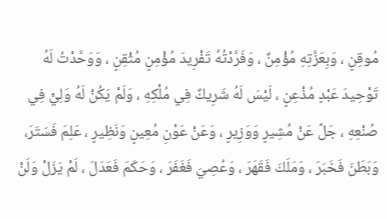مُوقِنٍ ، وَبِعَزَّتِهِ مُؤْمِنٌ ، وَفَرَّدْتُهُ تَفْرِيدَ مُؤْمِنٍ مُثْقِنٍ ، وَوَحَّدْتُ لَهُ تَوْحِيدَ عَبْدٍ مُذْعِنٍ ، لَيْسَ لَهُ شَرِيكٌ فِي مُلْكِهِ ، وَلَمْ يَكُنْ لَهُ وَلِيٍّ فِي صُنْعِهِ ، جَلَّ عَنْ مُشِيرٍ وَوَزِيرٍ ، وَعَنْ عَوْنِ مُعِينٍ وَنَظِيرٍ ، عَلِمَ فَسَتَرَ، وَبَطَنَ فَخَبَرَ ، وَمَلَكَ فَقَهَرَ ، وَعُصِيَ فَغَفَرَ ، وَحَكَمَ فَعَدَلَ ، لَمْ يَزَلْ وَلَنْ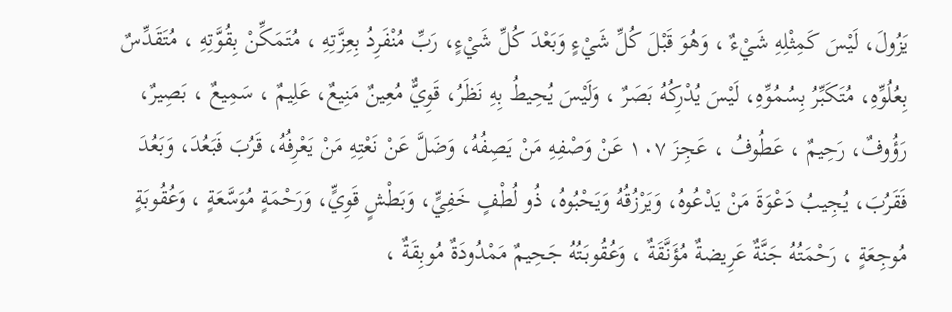يَزُولَ، لَيْسَ كَمِثْلِهِ شَيْءٌ ، وَهُوَ قَبْلَ كُلِّ شَيْءٍ وَبَعْدَ كُلِّ شَيْءٍ، رَبِّ مُنْفَرِدُ بِعِزَّتِهِ ، مُتَمَكِّنْ بِقُوَّتِهِ ، مُتَقَدِّسٌ بِعُلُوِّهِ، مُتَكَبِّرُ بِسُمُوِّهِ، لَيْسَ يُدْرِكُهُ بَصَرٌ ، وَلَيْسَ يُحِيطُ بِهِ نَظَرُ، قَوِيٌّ مُعِينٌ مَنِيعٌ، عَلِيمٌ ، سَمِيعٌ ، بَصِيرٌ، رَؤُوفٌ، رَحِيمٌ ، عَطُوفُ ، عَجِزَ ١٠٧ عَنْ وَصْفِهِ مَنْ يَصِفُهُ، وَضَلَّ عَنْ نَعْتِهِ مَنْ يَعْرِفُهُ، قَرُبَ فَبَعُدَ، وَبَعُدَ فَقَرُبَ، يُجِيبُ دَعْوَةَ مَنْ يَدْعُوهُ، وَيَرْزُقُهُ وَيَحْبُوهُ، ذُو لُطْفٍ خَفِيٍّ، وَبَطْشٍ قَوِيٍّ، وَرَحْمَةٍ مُوَسَّعَةٍ ، وَعُقُوبَةٍ مُوجِعَةٍ ، رَحْمَتُهُ جَنَّةٌ عَرِيضةٌ مُؤَنَّقَةٌ ، وَعُقُوبَتُهُ جَحِيمٌ مَمْدُودَةٌ مُوبِقَةٌ ،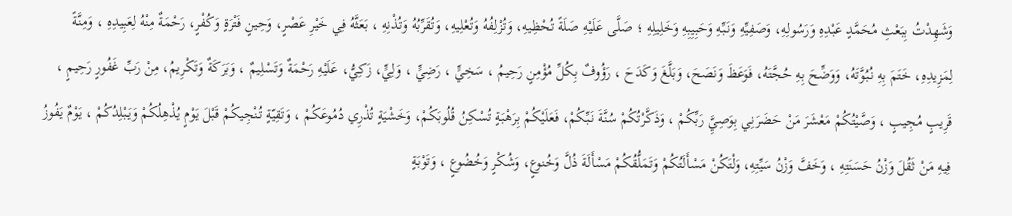وَشَهِدْتُ بِبَعْثِ مُحَمَّدٍ عَبْدِهِ وَرَسُولِهِ، وَصَفِيِّهِ وَنَبِّهِ وَحَبِيِبِهِ وَخَلِيلِهِ ؛ صَلَّى عَلَيْهِ صَلَةً تُحْظِيهِ، وَتُزْلِفُهُ وَتُعْلِيهِ، وَتُقَرِّبُهُ وَتُذْنِهِ ، بَعَثَّهُ فِي خَيْرِ عَصْرٍ، وَحِينٍ فَتْرَةٍ وَكُفْرٍ، رَحْمَةٌ مِنْهُ لِعَبِيدِهِ ، وَمِنَّةً لِمَزِيدِهِ، خَتَمَ بِهِ نُبُوَّتَهُ، وَوَضِّحَ بِهِ حُجَّتَهُ، فَوَعَظَ وَنَصَحَ، وَبَلَّغَ وَكَدَحَ ، رَؤُوفٌ بِكُلِّ مُؤْمِنٍ رَحِيمُ ، سَخِيٍّ ، رَضِيٍّ ، وَلِيٍّ، زَكِيُّ، عَلَيْهِ رَحْمَةٌ وَتَسْلِيمٌ ، وَبَرَكَةٌ وَتَكْرِيمُ، مِنْ رَبِّ غَفُورٍ رَحِيمٍ ، قَرِيبٍ مُجِيبٍ ، وَصَّيْتُكُمْ مَعْشَرَ مَنْ حَضَرَنِي بِوَصِيَِّ رَبِّكُمْ ، وَذَكَّرْتُكُمْ سُنَّةَ نَبِّكُمْ، فَعَلَيْكُمْ بِرَهْبَةٍ تُسْكِنُ قُلُوبَكُمْ، وَخَشْيَةٍ تُذْرِي دُمُوعَكُمْ ، وَتَقِيّةٍ تُنْجِيكُمْ قَبْلَ يَوْمٍ يُذْهِلُكُمْ وَيَبْلِدُكُمْ ، يَوْمٌ يَفُوزُ فِيهِ مَنْ ثَقُلَ وَزْنُ حَسَنَتِهِ ، وَخَفَّ وَزْنُ سَيِّتِهِ، وَلْتَكُنْ مَسْأَلَتُكُمْ وَتَمَلُّقُكُمْ مَسْأَلَةَ ذُلَّ وَخُنوعٍ، وَشُكْرٍ وَخُضُوعٍ ، وَتَوْبَةٍ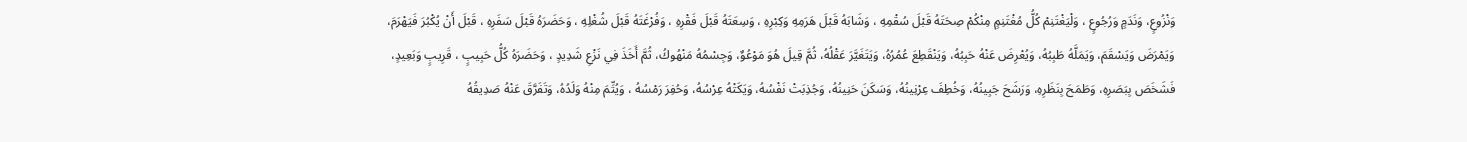وَنْزُوعٍ، وَنَدَمٍ وَرُجُوعٍ ، وَلْيَغْتَنِمْ كُلُّ مُغْتَنِمٍ مِنْكُمْ صِحَتَهُ قَبْلَ سُقْمِهِ ، وَشَابَهُ قَبْلَ هَرَمِهِ وَكِبْرِهِ ، وَسِعَتَهُ قَبْلَ فَقْرِهِ ، وَفُرْغَتَهُ قَبْلَ شُغْلِهِ ، وَحَضَرَهُ قَبْلَ سَفَرِهِ ، قَبْلَ أَنْ يُكْبُرَ فَيَهْرَمَ، وَيَمْرَضَ وَيَسْقَمَ، وَيَمَلَّهُ طَبِبُهُ، وَيُعْرِضَ عَنْهُ حَبِبُهُ، وَيَنْقَطِعَ عُمُرُهُ، وَيَتَغَيَّرَ عَقْلُهُ، ثُمَّ قِيلَ هُوَ مَوْعُوٌ، وَجِسْمُهُ مَنْهُوكُ، ثُمَّ أَخَذَ فِي نَزْعِ شَدِيدٍ ، وَحَضَرَهُ كُلُّ حَبِيبٍ ، قَرِيبٍ وَبَعِيدٍ، فَشَخَصَ بِبَصَرِهِ، وَطَمَحَ بِنَظَرِهِ، وَرَشَحَ جَبِينُهُ، وَخُطِفَ عِرْنِينُهُ، وَسَكَنَ حَنِينُهُ، وَجُذِبَتْ نَفْسُهُ، وَيَكَتْهُ عِرْسُهُ، وَحُفِرَ رَمْسُهُ ، وَيُتِّمَ مِنْهُ وَلَدُهُ، وَتَفَرَّقَ عَنْهُ صَدِيقُهُ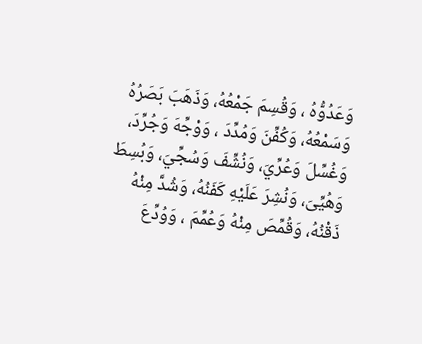وَعَدُوُّهُ ، وَقُسِمَ جَمْعُهُ، وَذَهَبَ بَصَرُهُ وَسَمْعُهُ، وَكُفِّنَ وَمُدِّدَ ، وَوْجِّهَ وَجُرِّدَ، وَغُسِّلَ وَعُرِّيَ، وَنُشِّفَ وَسُجِّيَ، وَبُسِطَ وَهُيِّىَ، وَنُشِرَ عَلَيْهِ كَفَنُهُ، وَشُدَّ مِنْهُ ذَقْنُهُ، وَقُمِّصَ مِنْهُ وَعُمِّمَ ، وَوُدِّعَ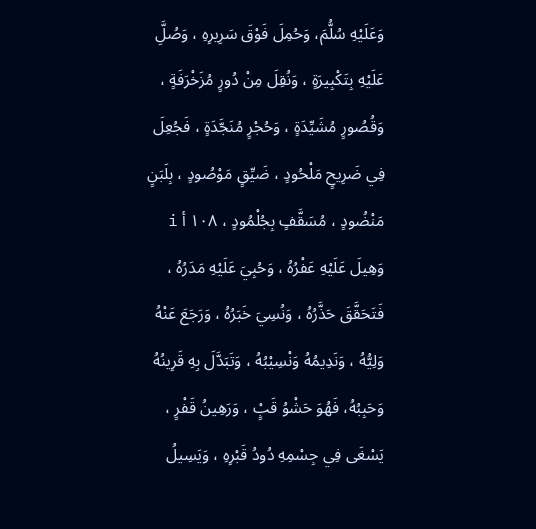وَعَلَيْهِ سُلُّمَ، وَحُمِلَ فَوْقَ سَرِيرِهِ ، وَصُلَِّ عَلَيْهِ بِتَكْبِيرَةٍ ، وَنُقِلَ مِنْ دُورٍ مُزَخْرَفَةٍ ، وَقُصُورٍ مُشَيِّدَةٍ ، وَحُجْرٍ مُنَجَّدَةٍ ، فَجُعِلَ فِي ضَرِيحٍ مَلْحُودٍ ، ضَيِّقٍ مَوْصُودٍ ، بِلَبَنٍ مَنْضُودٍ ، مُسَقَّفٍ بِجُلْمُودٍ ، ١٠٨ أ i وَهِيلَ عَلَيْهِ عَفْرُهُ ، وَحُبِيَ عَلَيْهِ مَدَرُهُ ، فَتَحَقَّقَ حَذَّرُهُ ، وَنُسِيَ خَبَرُهُ ، وَرَجَعَ عَنْهُ وَلِيُّهُ ، وَنَدِيمُهُ وَنْسِيْبُهُ ، وَتَبَدَّلَ بِهِ قَرِينُهُ وَحَبِبُهُ، فَهُوَ حَشْوُ قَبٍْ ، وَرَهِينُ قَفْرٍ ، يَسْغَى فِي جِسْمِهِ دُودُ قَبْرِهِ ، وَيَسِيلُ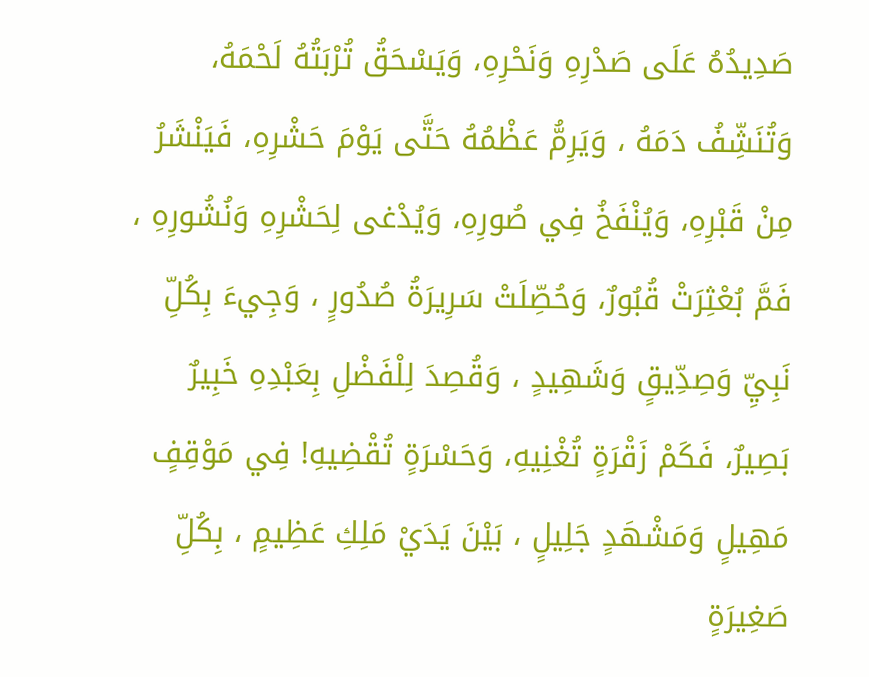صَدِيدُهُ عَلَى صَدْرِهِ وَنَحْرِهِ، وَيَسْحَقُ تُرْبَتُهُ لَحْمَهُ، وَتُنَشِّفُ دَمَهُ ، وَيَرِمُّ عَظْمُهُ حَتَّى يَوْمَ حَشْرِهِ، فَيَنْشَرُ مِنْ قَبْرِهِ، وَيُنْفَخُ فِي صُورِهِ، وَيُدْغى لِحَشْرِهِ وَنُشُورِهِ ، فَمَّ بُعْثِرَتْ قُبُورٌ، وَحُصِّلَتْ سَرِيرَةُ صُدُورٍ ، وَجِيءَ بِكُلِّ نَبِيِّ وَصِدِّيقٍ وَشَهِيدٍ ، وَقُصِدَ لِلْفَضْلِ بِعَبْدِهِ خَبِيرٌ بَصِيرٌ، فَكَمْ زَقْرَةٍ تُغْنِيهِ، وَحَسْرَةٍ تُقْضِيهِ! فِي مَوْقِفٍ مَهِيلٍ وَمَشْهَدٍ جَلِيلٍ ، بَيْنَ يَدَيْ مَلِكِ عَظِيمٍ ، بِكُلِّ صَغِيرَةٍ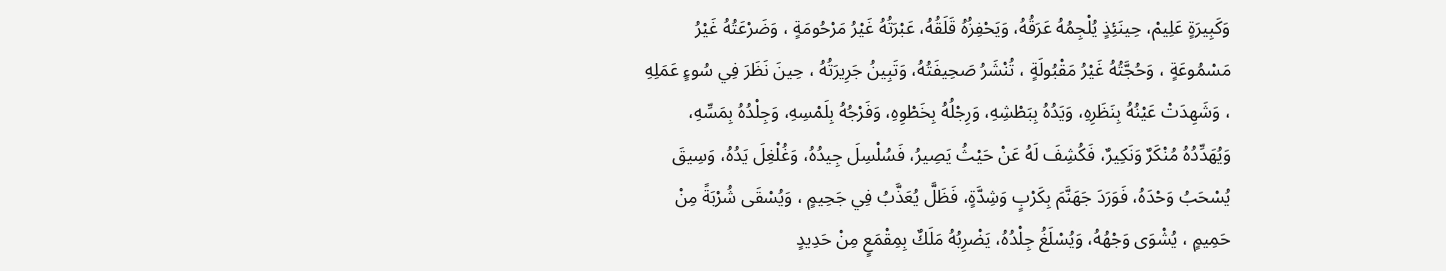وَكَبِيرَةٍ عَلِيمْ، حِينَئِذٍ يُلْجِمُهُ عَرَقُهُ، وَيَحْفِزُهُ قَلَقُهُ، عَبْرَتُهُ غَيْرُ مَرْحُومَةٍ ، وَضَرْعَتُهُ غَيْرُ مَسْمُوعَةٍ ، وَحُجَّتُهُ غَيْرُ مَقْبُولَةٍ ، تُنْشَرُ صَحِيفَتُهُ، وَتَبِينُ جَرِيرَتُهُ ، حِينَ نَظَرَ فِي سُوءٍ عَمَلِهِ ، وَشَهِدَتْ عَيْنُهُ بِنَظَرِهِ، وَيَدُهُ بِبَطْشِهِ، وَرِجْلُهُ بِخَطْوِهِ، وَفَرْجُهُ بِلَمْسِهِ، وَجِلْدُهُ بِمَسِّهِ، وَيُهَدِّدُهُ مُنْكَرٌ وَنَكِيرٌ، فَكُشِفَ لَهُ عَنْ حَيْثُ يَصِيرُ، فَسُلْسِلَ جِيدُهُ، وَغُلْغِلَ يَدُهُ، وَسِيقَ يُسْحَبُ وَحْدَهُ، فَوَرَدَ جَهَنَّمَ بِكَرْبٍ وَشِدَّةٍ، فَظَلَّ يُعَذَّبُ فِي جَحِيمٍ ، وَيُسْقَى شُرْبَةً مِنْ حَمِيمٍ ، يُشْوَى وَجْهُهُ، وَيُسْلَغُ جِلْدُهُ، يَضْرِبُهُ مَلَكٌ بِمِقْمَعٍ مِنْ حَدِيدٍ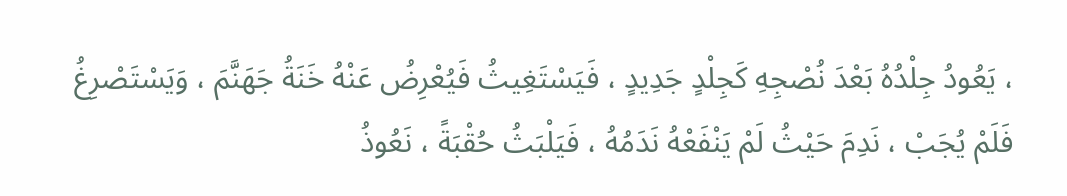، يَعُودُ جِلْدُهُ بَعْدَ نُصْجِهِ كَجِلْدٍ جَدِيدٍ ، فَيَسْتَغِيثُ فَيُعْرِضُ عَنْهُ خَنَةُ جَهَنَّمَ ، وَيَسْتَصْرِغُ فَلَمْ يُجَبْ ، نَدِمَ حَيْثُ لَمْ يَنْفَعْهُ نَدَمُهُ ، فَيَلْبَثُ حُقْبَةً ، نَعُوذُ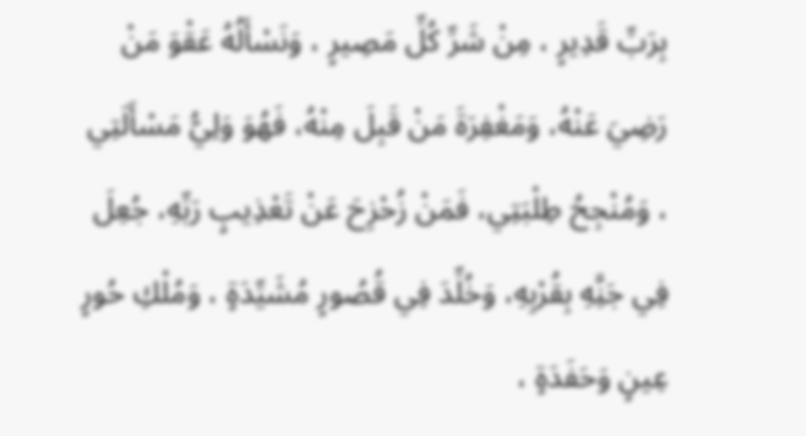بِرَبِّ قَدِيرٍ ، مِنْ شَرِّ كُلِّ مَصِيرٍ ، وَنَسْأَلُهُ عَقْوَ مَنْ رَضِيَ عَنْهُ، وَمَغْفِرَةَ مَنْ قَبِلَ مِنْهُ، فَهُوَ وَلِيُّ مَسْأَلَتِي ، وَمُنْجِحُ طِلْبَتِي، فَمَنْ زُحْزِحَ عَنْ تَعْذِيبٍ رَبِّهِ، جُعِلَ فِي جَنَِّهِ بِقُرْبِهِ، وَخُلِّدَ فِي قُصُورٍ مُشَيِّدَةٍ ، وَمُلْكِ حُورٍ عِينٍ وَحَفَدَةٍ ،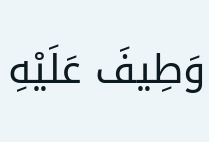وَطِيفَ عَلَيْهِ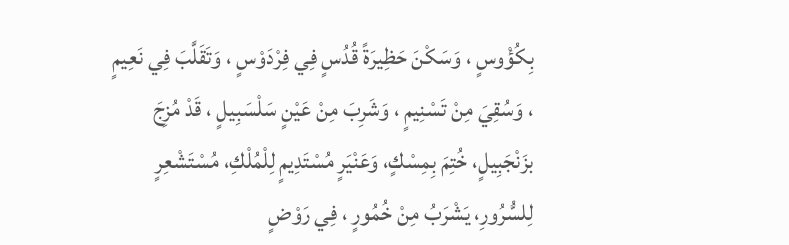بِكُؤْوسٍ ، وَسَكْنَ حَظِيرَةً قُدُسٍ فِي فِرْدَوْسٍ ، وَتَقَلَّبَ فِي نَعِيمٍ ، وَسُقِيَ مِنْ تَسْنِيمٍ ، وَشَرِبَ مِنْ عَيْنٍ سَلْسَبِيلٍ ، قَدْ مُزِجَ بزَنْجَبِيلٍ، خُتِمَ بِمِسْكٍ، وَعَنْيَرٍ مُسْتَدِيمٍ لِلْمُلْكِ، مُسْتَشْعِرٍ لِلسُّرُورِ، يَشْرَبُ مِنْ خُمُورٍ ، فِي رَوْضٍ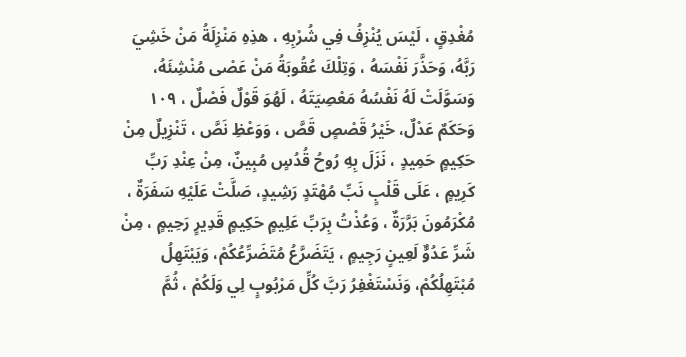مُغْدِقٍ ، لَيْسَ يُنْزِفُ فِي شُرْبِهِ ، هذِهِ مَنْزِلَةُ مَنْ خَشِيَ رَبَّهُ، وَحَذَّرَ نَفْسَهُ ، وَتِلْكَ عُقُوبَةُ مَنْ عَصْى مُنْشِئَهُ، وَسَوَّلَتْ لَهُ نَفْسُهُ مَعْصِيَتَهُ ، لَهُوَ قَوْلٌ فَصْلٌ ، ١٠٩ وَحَكَمٌ عَدْلٌ، خَيْرُ قَصْصٍ قَصَّ ، وَوَعْظِ نَصَّ ، تَنْزِيلٌ مِنْ حَكِيمٍ حَمِيدٍ ، نَزَلَ بِهِ رُوحُ قُدُسٍ مُبِينٌ، مِنْ عِنْدِ رَبِّ كَرِيمٍ ، عَلَى قَلْبٍ نَبِّ مُهْتَدٍ رَشِيدٍ، صَلَّتْ عَلَيْهِ سَفَرَةٌ ، مُكْرَمُونَ بَرَّرَةٌ ، وَعُذْتُ بِرَبِّ عَلِيمٍ حَكِيمٍ قَدِيرٍ رَحِيمٍ ، مِنْ شَرِّ عَدُوٌّ لَعِينٍ رَجِيمٍ ، يَتَضَرَّعُ مُتَضَرِّعُكُمْ، وَيَبْتَهِلُ مُبْتَهِلُكُمْ، وَنَسْتَغْفِرُ رَبَّ كُلِّ مَرْبُوبٍ لِي وَلَكُمْ ، ثُمَّ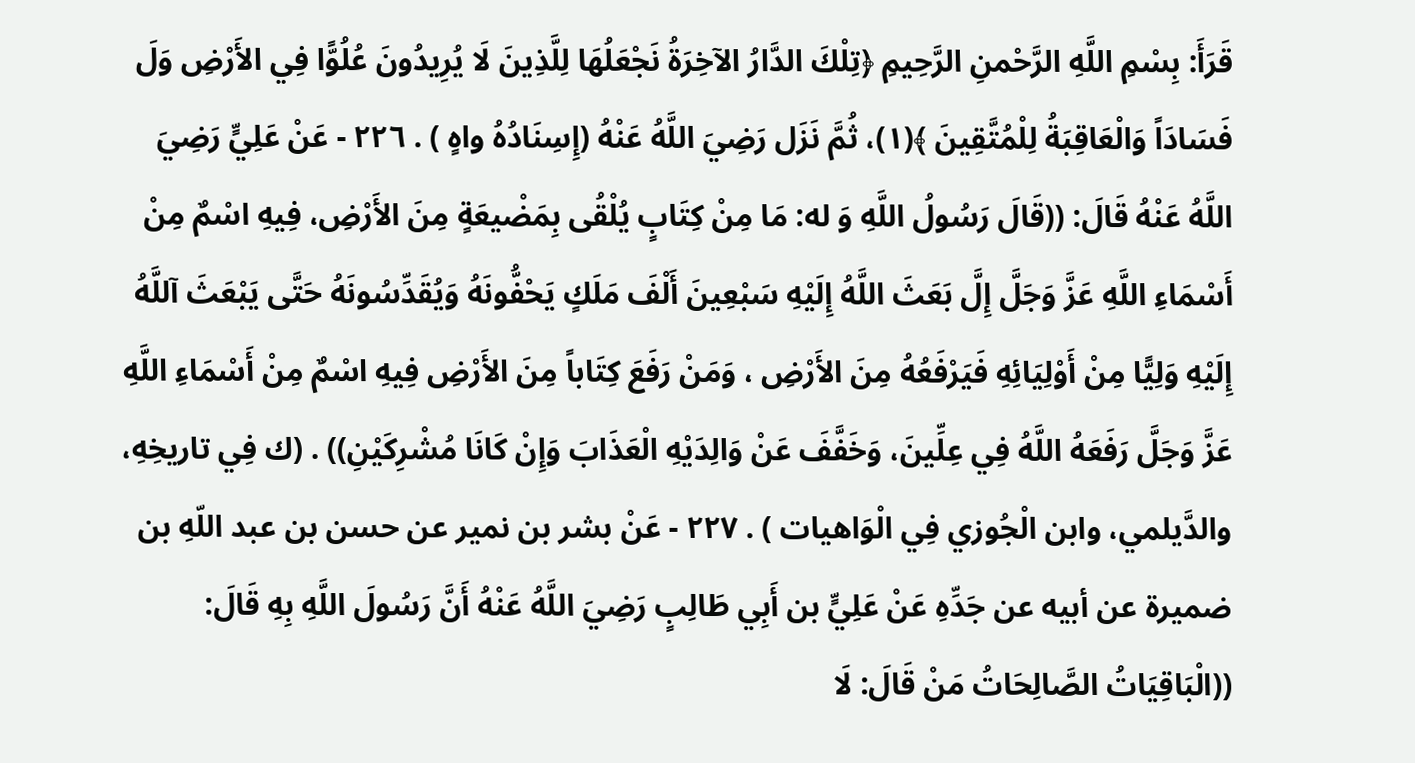قَرَأَ: بِسْمِ اللَّهِ الرَّحْمنِ الرَّحِيمِ ﴿تِلْكَ الدَّارُ الآخِرَةُ نَجْعَلُهَا لِلَّذِينَ لَا يُرِيدُونَ عُلُوًّا فِي الأَرْضِ وَلَ فَسَادَاً وَالْعَاقِبَةُ لِلْمُتَّقِينَ ﴾(١)، ثُمَّ نَزَل رَضِيَ اللَّهُ عَنْهُ (إِسِنَادُهُ واهٍ ) . ٢٢٦ - عَنْ عَلِيٍّ رَضِيَ اللَّهُ عَنْهُ قَالَ: ((قَالَ رَسُولُ اللَّهِ وَ له: مَا مِنْ كِتَابٍ يُلْقُى بِمَضْيعَةٍ مِنَ الأَرْضِ، فِيهِ اسْمٌ مِنْ أَسْمَاءِ اللَّهِ عَزَّ وَجَلَّ إِلَّ بَعَثَ اللَّهُ إِلَيْهِ سَبْعِينَ أَلْفَ مَلَكٍ يَحْفُّونَهُ وَيُقَدِّسُونَهُ حَتَّى يَبْعَثَ آللَّهُ إِلَيْهِ وَلِيًّا مِنْ أَوْلِيَائِهِ فَيَرْفَعُهُ مِنَ الأَرْضِ ، وَمَنْ رَفَعَ كِتَاباً مِنَ الأَرْضِ فِيهِ اسْمٌ مِنْ أَسْمَاءِ اللَّهِ عَزَّ وَجَلَّ رَفَعَهُ اللَّهُ فِي عِلِّينَ، وَخَفَّفَ عَنْ وَالِدَيْهِ الْعَذَابَ وَإِنْ كَانَا مُشْرِكَيْنِ)) . (ك فِي تاريخِهِ، والدَّيلمي، وابن الْجُوزي فِي الْوَاهيات ) . ٢٢٧ - عَنْ بشر بن نمير عن حسن بن عبد اللّهِ بن ضميرة عن أبيه عن جَدِّهِ عَنْ عَلِيٍّ بن أَبِي طَالِبٍ رَضِيَ اللَّهُ عَنْهُ أَنَّ رَسُولَ اللَّهِ بِهِ قَالَ: ((الْبَاقِيَاتُ الصَّالِحَاتُ مَنْ قَالَ: لَا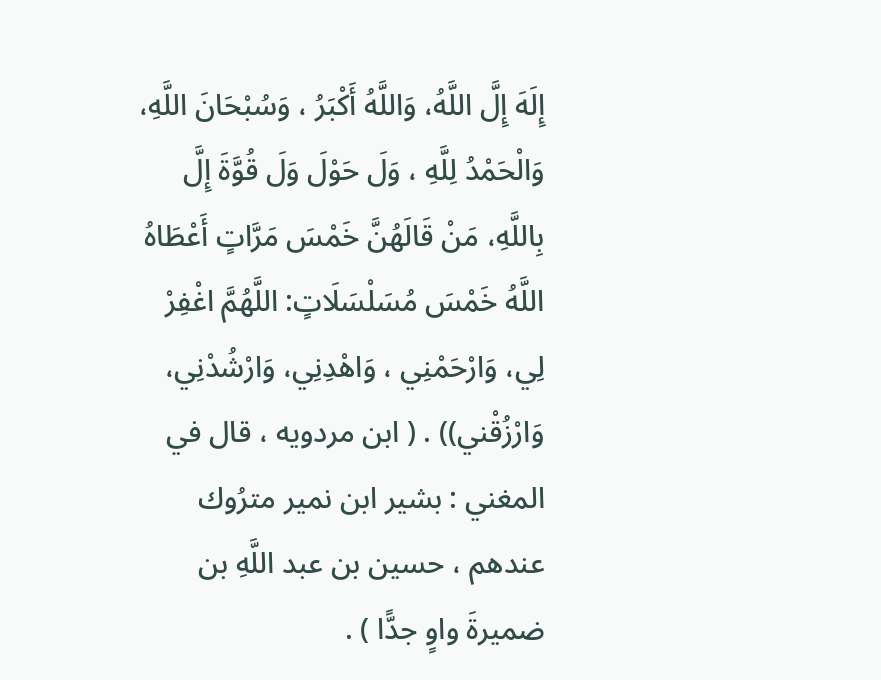إِلَهَ إِلَّ اللَّهُ، وَاللَّهُ أَكْبَرُ ، وَسُبْحَانَ اللَّهِ، وَالْحَمْدُ لِلَّهِ ، وَلَ حَوْلَ وَلَ قُوَّةَ إِلَّ بِاللَّهِ، مَنْ قَالَهُنَّ خَمْسَ مَرَّاتٍ أَعْطَاهُ اللَّهُ خَمْسَ مُسَلْسَلَاتٍ: اللَّهُمَّ اغْفِرْ لِي، وَارْحَمْنِي ، وَاهْدِنِي، وَارْشُدْنِي، وَارْزُقْني)) . ( ابن مردويه ، قال في المغني : بشير ابن نمير مترُوك عندهم ، حسين بن عبد اللَّهِ بن ضميرةَ واوٍ جدًّا ) .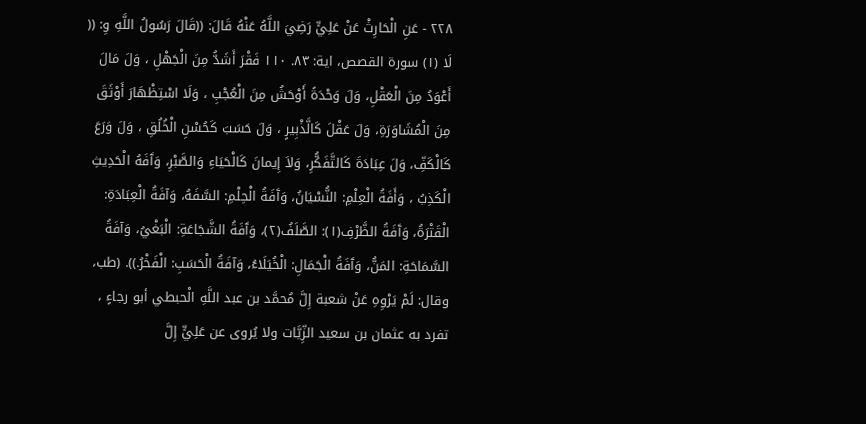٢٢٨ - عَنِ الْحَارِثْ عَنْ عَلِيٍّ رَضِيَ اللَّهُ عَنْهُ قَالَ: ((قَالَ رَسُولُ اللَّهِ وِ: (( لَا (١) سورة القصص، اية: ٨٣. ١١٠ فَقْرَ أَشَدُّ مِنَ الْجَهْلِ ، وَلَ مَالَ أَعْوَدُ مِنَ الْعَقْلِ، وَلَ وَحْدَةً أَوْحَشُ مِنَ الْعُجْبِ ، وَلَا اسْتِظْهَارَ أَوْثَقَ مِنَ الْمُشَاوَرَةِ، وَلَ عَقْلَ كَالَّذْبِيرٍ ، وَلَ حَسَبَ كَحُسْنِ الْخُلُقِ ، وَلَ وَرَعَ كَالْكَفِّ، وَلَ عِبَادَةَ كَالتَّفَكُّرِ، وَلاَ إِيمانَ كَالْحَيَاءِ وَالصَّبْرِ، وَآَفَهُ الْحَدِيثِ الْكَذِبُ ، وَأَفَةُ الْعِلْمِ: النُّسْيَانُ، وَآَفَةُ الْحِلْمِ: السَّفَهُ، وَآفَةُ الْعِبَادَةِ: الْقَتْرَةُ، وَآَفَةُ الظَّرْفِ(١): الصَّلَفُ(٢)، وَآَفَةُ الشَّجَاعَةِ: الْبَغْيُ، وَآفَةُ السَّمَاحَةِ: المَنُّ، وَآَفَةُ الْجَمَالِ: الْخُيَلَاءُ، وَآفَةُ الْحَسَبِ: الْفَخْرُ.)). (طب، وقال: لَمْ يَرْوِهِ عَنْ شعبة إِلَّ مُحمَّد بن عبد اللَّهِ الْحبطي أبو رجاءٍ ، تفرد به عثمان بن سعيد الزِّيَّات ولا يُروى عن عَلِيٍّ إِلَّ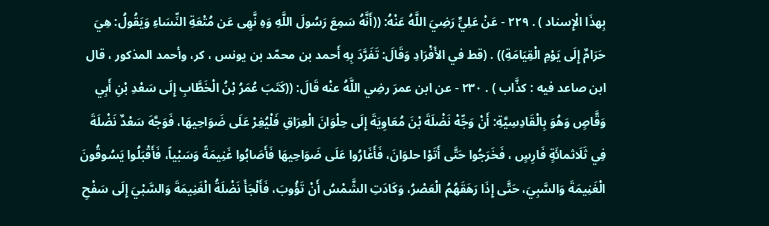بِهذَا الْإِسناد ) . ٢٢٩ - عَنْ عَلِيٍّ رَضِيَ اللَّهُ عَنْهُ: ((أَنَّهُ سَمِعَ رَسُولَ اللَّهِ وَهِ نَّهِى عَن مُتْعَةِ النِّسَاءِ وَيَقُولُ: هِيَ حَرَامٌ إِلَى يَوْمِ الْقِيَامَةِ)) . (قط في الأَفْرَادِ وَقَالَ: تَفَرَّدَ بِهِ أَحمد بن محمّد بن يونس ، كر، وأحمد المذكور ، قال ابن صاعد فيه : كذَّاب ) . ٢٣٠ - عن ابن عمرَ رضِي اللَّهُ عنْه قَالَ: ((كَتَبَ عُمَرُ بْنُ الْخَطَّابِ إِلَى سَعْدِ بْنِ أَبِي وَقَّاصٍ وَهُوَ بِالْقَادِسِيَّةِ: أَنْ وَجِّهْ نَضْلَةَ بْنَ مُعَاوِيَةَ إِلَى حِلْوَانَ الْعِرَاقِ فَلْيُغِرْ عَلَى ضَوَاحِيهَا، فَوَجَّهَ سَعْدٌ نَضْلَةَ فِي ثَلَاثمائَةٍ فَارِسٍ ، فَخَرَجُوا حَتَّى أَتَوْا حلوَانَ، فَأَغَارُوا عَلَى ضَوَاحِيهَا فَأَصَابُوا غَنِيمَةً وَسَبْياً، فَأَقْبَلُوا يَسُوقُونَ الْغَنِيمَةَ وَالسَّبِيَ، حَتَّى إِذَا رَهَقَهُمُ الْعَصْرُ، وَكَادَتِ الشَّمْسُ أَنْ تَؤُوبَ، فَأَلْجَأَ نَضْلَةُ الْغَنِيمَةَ وَالسَّبْيَ إِلَى سَفْحِ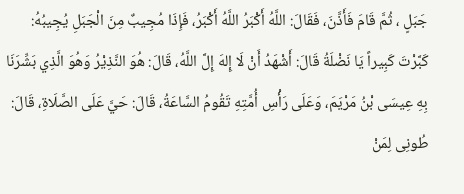جَبَلٍ ، ثُمَّ قَامَ فَأَذَّنَ، فَقَالَ: اللَّهُ أَكْبَرُ اللَّهُ أَكْبَرُ، فَإِذَا مُجِيبٌ مِنَ الْجَبَلِ يُجِيبُهُ: كَبَّرْتَ كَبِيراً يَا نَضْلَةُ قَالَ: أَشْهَدُ أَنْ لَا إِلهَ إِلَّ اللَّهُ، قَالَ: هُوَ النَّذِيْرُ وَهُوَ الَّذِي بَشِّرَنَا بِهِ عِيسَى بْنُ مَرْيَمَ، وَعَلَى رَأْسِ أُمَّتِهِ تَقُومُ السَّاعَةُ، قَالَ: حَيَّ عَلَى الصَّلَاةِ، قَالَ: طُونِى لِمَنْ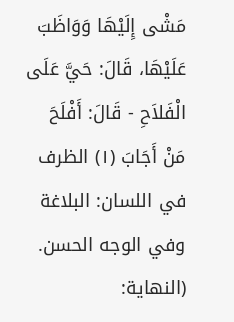مَشْى إِلَيْهَا وَوَاظَبَ عَلَيْهَا، قَالَ: حَيَّ عَلَى الْفَلاَحِ - قَالَ: أَفْلَحَ مَنْ أَجَابَ (١) الظرف في اللسان: البلاغة وفي الوجه الحسن. (النهاية: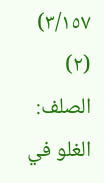٣/١٥٧) (٢) الصلف: الغلو في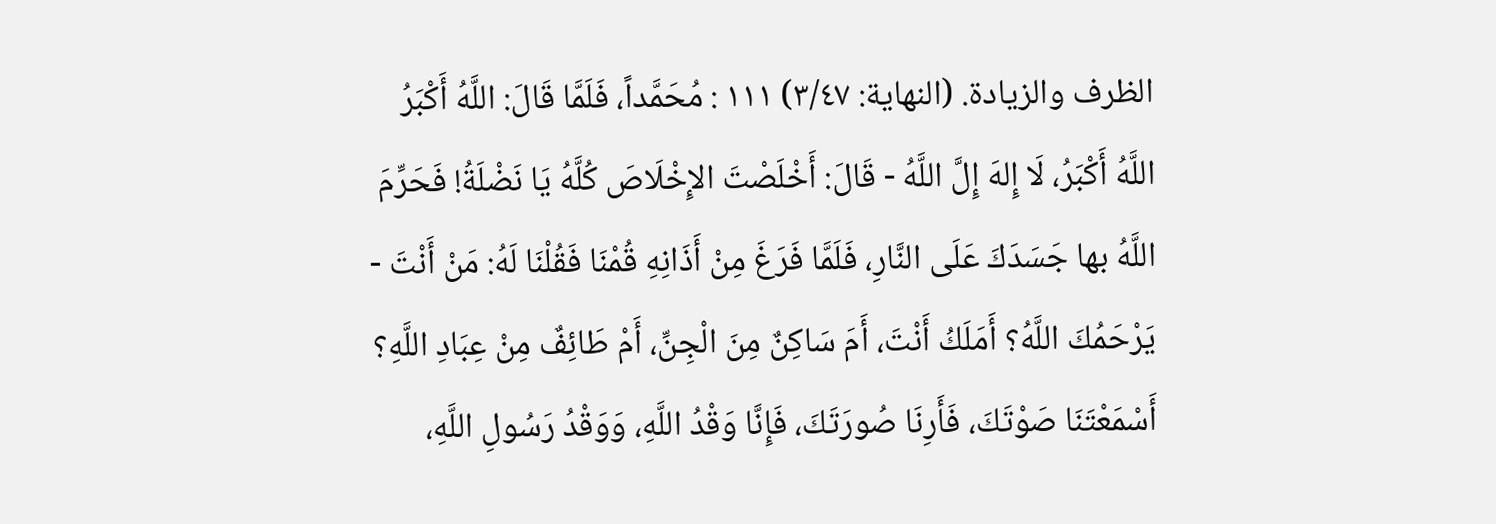الظرف والزيادة. (النهاية: ٣/٤٧) ١١١ : مُحَمَّداً، فَلَمَّا قَالَ: اللَّهُ أَكْبَرُ اللَّهُ أَكْبَرُ، لَا إِلهَ إِلَّ اللَّهُ - قَالَ: أَخْلَصْتَ الإِخْلَاصَ كُلَّهُ يَا نَضْلَةُ! فَحَرِّمَ اللَّهُ بها جَسَدَكَ عَلَى النَّارِ، فَلَمَّا فَرَغَ مِنْ أَذَانِهِ قُمْنَا فَقُلْنَا لَهُ: مَنْ أَنْتَ - يَرْحَمُكَ اللَّهُ؟ أَمَلَكُ أَنْتَ، أَمَ سَاكِنٌ مِنَ الْجِنِّ، أَمْ طَائِفٌ مِنْ عِبَادِ اللَّهِ؟ أَسْمَعْتَنَا صَوْتَكَ، فَأَرِنَا صُورَتَكَ، فَإِنَّا وَقْدُ اللَّهِ، وَوَقْدُ رَسُولِ اللَّهِ،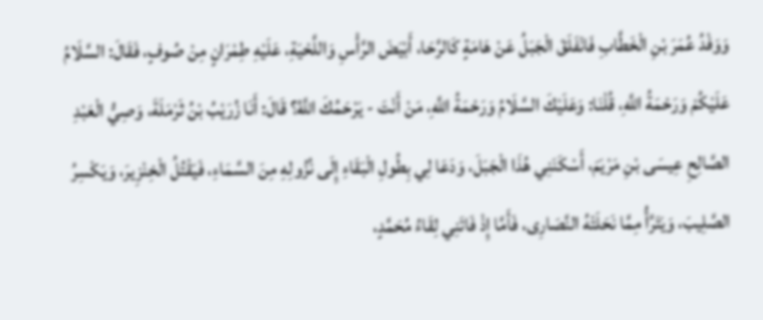وَوَفْدُ عُمَرَ بْنِ الْخَطَّابِ فَانْفَلَقَ الْجَبَلُ عَنْ هَامَةٍ كَالرَّحَا، أَبْيَضَ الرَّأْسِ وَاللَّحْيَةِ، عَلَيْهِ طِمْرَانٍ مِنْ صُوفٍ، فَقَالَ: السَّلَامُ عَلَيْكُمْ وَرَحْمَةُ اللَّهِ، قُلْنَا: وَعَلَيْكَ السَّلَامُ وَرَحْمَةُ اللَّهِ، مَنْ أَنْتَ - يَرْحَمُكَ اللَّهُ؟ قَالَ: أَنَا زُرَيْبُ بْنُ ثَرْمَلَةَ، وَصِيُّ الْعَبْدِ الصَّالِحِ عِيسَى بْنِ مَرْيَمَ، أَسْكَنَنِي هُذَا الْجَبَلَ، وَدَعَا لِي بِطُولِ الْبَقَاءِ إِلَى نُزُولِهِ مِنَ السَّمَاءِ، فَيَقْتُلُ الْخِنْزِيرَ، وَيَكْسِرُ الصَّلِيبَ، وَيَتَرَّأُ مِمَّا نَحَلَتْهُ النَّصَارِى، فَأَمَّا إِذْ فَاتَنِي لِقَاءُ مُحَمَّدٍ،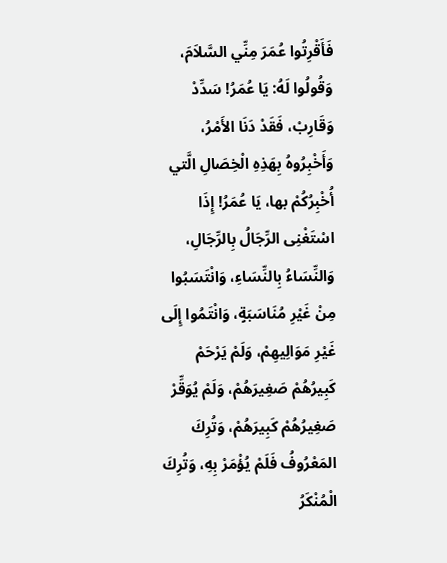فَأَقْرِتُوا عُمَرَ مِنِّي السَّلاَمَ، وَقُولُوا لَهُ: يَا عُمَرُ! سَدِّدْ وَقَارِبْ، فَقَدْ دَنَا الأَمْرُ، وَأَخْبِرُوهُ بِهَذِهِ الْخِصَالِ الَّتي أُخْبِرُكُمْ بها، يَا عُمَرُ! إِذَا اسْتَغْنِى الرِّجَالُ بِالرِّجَالِ، وَالنِّسَاءُ بِالنِّسَاءِ، وَانْتَسَبُوا مِنْ غَيْرِ مُنَاسَبَةٍ، وَانْتَمُوا إِلَى غَيْرِ مَوَالِيهِمْ، وَلَمْ يَرْحَمْ كَبِيرُهُمْ صَغِيرَهُمْ، وَلَمْ يُوَقِّرْ صَغِيرُهُمْ كَبِيرَهُمْ، وَتُرِكَ المَعْرُوفُ فَلَمْ يُؤْمَرْ بِهِ، وَتُرِكَ الْمُنْكَرُ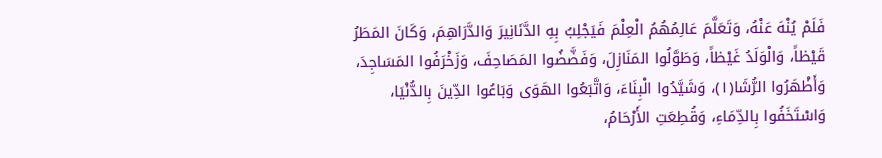فَلَمْ يُنْهَ عَنْهُ، وَتَعَلَّمَ عَالِمُهُمُ الْعِلْمَ فَيَجْلِبُ بِهِ الدَّنَانِيرَ وَالدَّرَاهِمَ، وَكَانَ المَطَرُ قَيْظاً، وَالْوَلَدُ غَيْظاً، وَطَوَّلُوا المَنَازِلَ، وَفَضَّضُوا المَصَاحِفَ، وَزَخْرَفُوا المَسَاجِدَ، وَأَظْهَرُوا الرُّشَا(١)، وَشَيَّدُوا الْبِنَاءَ، وَاتَّبَعُوا الهَوَى وَبَاعُوا الدِّينَ بِالدُّنْيَا، وَاسْتَخَفُوا بِالدِّمَاءِ، وَقُطِعَتِ الأَرْحَامُ،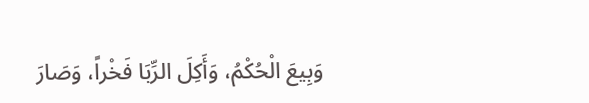وَبِيعَ الْحُكْمُ، وَأَكِلَ الرِّبَا فَخْراً، وَصَارَ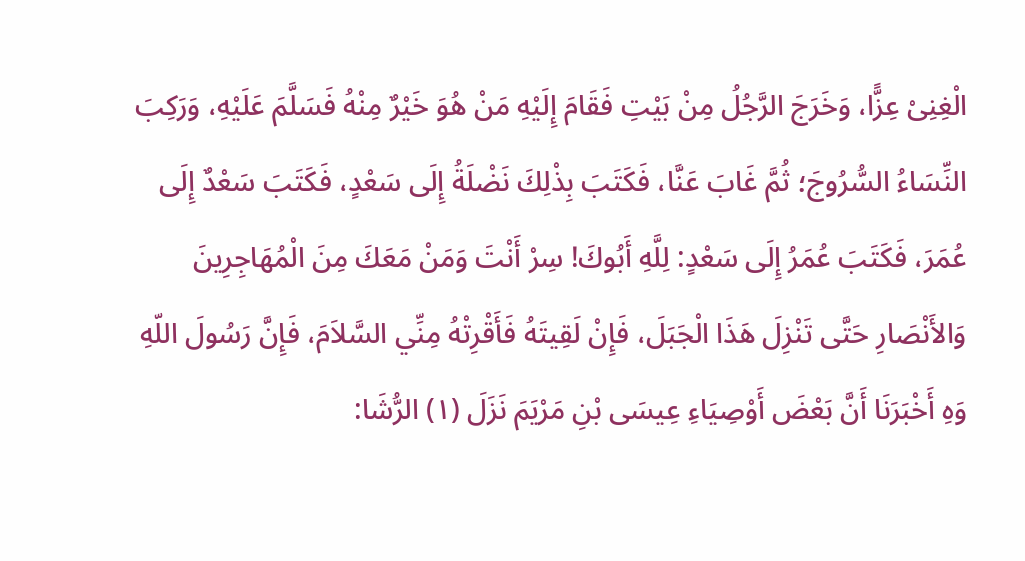الْغِنِىْ عِزًّا، وَخَرَجَ الرَّجُلُ مِنْ بَيْتِ فَقَامَ إِلَيْهِ مَنْ هُوَ خَيْرٌ مِنْهُ فَسَلَّمَ عَلَيْهِ، وَرَكِبَ النِّسَاءُ السُّرُوجَ؛ ثُمَّ غَابَ عَنَّا، فَكَتَبَ بِذْلِكَ نَضْلَةُ إِلَى سَعْدٍ، فَكَتَبَ سَعْدٌ إِلَى عُمَرَ، فَكَتَبَ عُمَرُ إِلَى سَعْدٍ: لِلَّهِ أَبُوكَ! سِرْ أَنْتَ وَمَنْ مَعَكَ مِنَ الْمُهَاجِرِينَ وَالأَنْصَارِ حَتَّى تَنْزِلَ هَذَا الْجَبَلَ، فَإِنْ لَقِيتَهُ فَأَقْرِتْهُ مِنِّي السَّلاَمَ، فَإِنَّ رَسُولَ اللّهِ وَهِ أَخْبَرَنَا أَنَّ بَعْضَ أَوْصِيَاءِ عِيسَى بْنِ مَرْيَمَ نَزَلَ (١) الرُّشَا: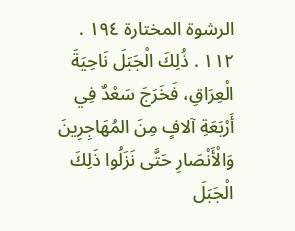الرشوة المختارة ١٩٤ . ١١٢ . ذُلِكَ الْجَبَلَ نَاحِيَةَ الْعِرَاقِ، فَخَرَجَ سَعْدٌ فِي أَرْبَعَةِ آلافٍ مِنَ المُهَاجِرِينَ وَالْأَنْصَارِ حَتَّى نَزَلُوا ذَلِكَ الْجَبَلَ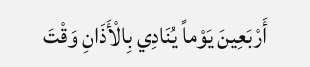أَرْبَعِينَ يَوْماً يُنَادِي بِالْأَذَانِ وَقْتَ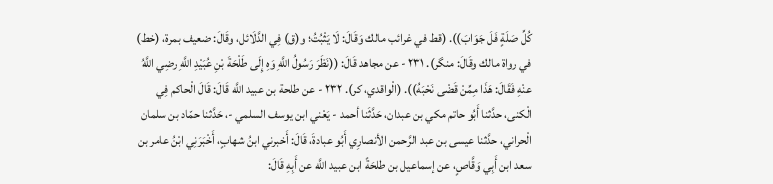كُلِّ صَلَةٍ فَلَ جَوَابَ)). (قط في غرائب مالك وَقَالَ: لَا يَثْبُتُ؛ و(ق) فِي الدَّلَائل، وقَالَ: ضعيف بمرة، (خط) في رواة مالك وقَالَ: منگر). ٢٣١ - عن مجاهد قَالَ: ((نَظَرَ رَسُولُ اللَّهِ وَهِ إِلَى طَلْحَةَ بْنِ عُبَيْدِ اللَّهِ رضِي اللَّهُ عنْهِ فَقَالَ: هَذَا مِمِّنْ قَضْى نَحْبَهُ)). (الْواقدي، كر). ٢٣٢ - عن طلحة بن عبيد اللَّه قَالَ: قَالَ الْحاكم فِي الْكنى، حدَّثنا أَبُو حاتم مكي بن عبدان، حَدَّثَنا أحمد - يَعْني ابن يوسف السلمي -، حَدَّثنا حمّاد بن سلمان الْحراني، حدَّثنا عيسى بن عبد الرَّحمن الأنصارِي أَبُو عبادةَ، قَالَ: أَخبرني ابنُ شهابٍ، أَخْبَرَنِي ابْنُ عامر بن سعد ابن أَبِي وَقَّاصٍ، عن إسماعيل بن طلحَةً ابن عبيد اللَّه عن أَبِهِ قَالَ: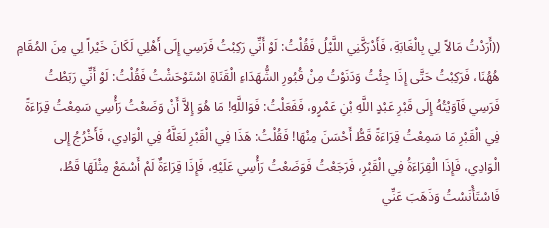((أَرَدْتُ مَالاً لِي بِالْغَابَةِ، فَأَدْرَكَّنِي اللَّيْلُ فَقُلْتُ: لَوْ أَنِّي رَكِبْتُ فَرَسِي إِلَى أَهْلِي لَكَانَ خَيْراً لِي مِنَ المُقَامِ هُهُنَا، فَرَكِبْتُ حَتَّى إِذَا جِئْتُ وَدَنَوْتُ مِنْ قُبُورِ الشُّهَدَاءِ الْقَنَاةِ اسْتَوْحَشْتُ فَقُلْتُ: لَوْ أَنِّي رَبَطْتُ فَرَسِي فَآوَيْتُهُ إِلَى قَبْرِ عَبْدٍ اللَّهِ بْنِ عَمْرٍو، فَفَعَلْتُ: فَوَاللَّهِ! مَا هُوَ إِلاَّ أَنْ وَضَعْتُ رَأْسِي سَمِعْتُ قِرَاءَةً فِي الْقَبْرِ مَا سَمِعْتُ قِرَاءَةً قَطُّ أَحْسَنَ مِنْهَا! فَقُلْتُ: هَذَا فِي الْقَبْرِ لَعَلَّهُ فِي الْوَادِي، فَأَخْرُجُ إِلى الْوَادِي، فَإِذَا الْقِرَاءَةُ فِي الْقَبْرِ، فَرَجَعْتُ فَوَضَعْتُ رَأْسِي عَلَيْهِ، فَإِذَا قِرَاءَةٌ لَمْ أَسْمَعْ مِثْلَهَا قَطُ، فَاسْتَأْنَسْتُ وَذَهَبَ عَنِّي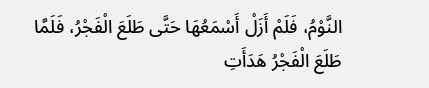النَّوْمُ، فَلَمْ أَزَلْ أَسْمَعُهَا حَتَّى طَلَعَ الْفَجْرُ، فَلَمَّا طَلَعَ الْفَجْرُ هَدَأَتِ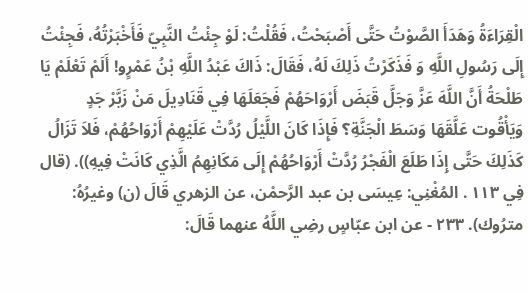الْقِرَاءَةُ وَهَدَأَ الصَّوْتُ حَتَّى أَصْبَحْتُ، فَقُلْتُ: لَوْ جِئْتُ النَّبِيّ فَأَخْبَرْتُهُ، فَجِئْتُ إِلَى رَسُولِ اللَّهِ وَ فَذَكَرْتُ ذَلِكَ لَهُ، فَقَالَ: ذَاكَ عَبْدُ اللَّهِ بْنُ عَمْرٍو! أَلَمْ تَعْلَمْ يَا طَلْحَةُ أَنَّ اللَّهَ عَزَّ وَجَلَّ قَبَضَ أَرْوَاحَهُمْ فَجَعَلَهَا فِي قَنَادِيلَ مَنْ زَبَّرْ جَدٍ وَيَأْقُوت عَلَّقَهَا وَسَطَ الْجَنَّةِ؟ فَإِذَا كَانَ اللَّيْلُ رُدَّتْ عَلَيْهِمْ أَرْوَاحُهُمْ، فَلاَ تَزَالُ كَذَلِكَ حَتَّى إِذَا طَلَعَ الْفَجْرُ رُدَّتْ أَرْوَاحُهُمْ إِلَى مَكَانِهِمُ الَّذِي كَانَتْ فِیهِ)). (قال فِي ١١٣ . المُغْنِي: عِيسَى بن عبد الرَّحمْن، عن الزهري قَالَ (ن) وغيرُهُ: مترُوك). ٢٣٣ - عن ابن عبّاسٍ رضِي اللَّهُ عنهما قَالَ: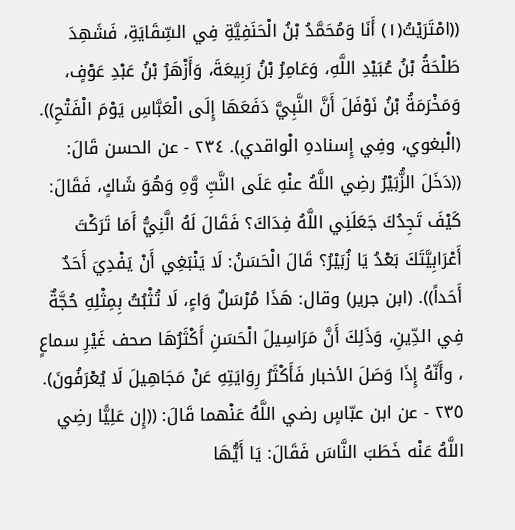((امْتَرَيْتُ(١) أَنَا وَمُحَمَّدُ بْنُ الْحَنَفِيَّةِ فِي السِّقَايَةِ، فَشَهِدَ طَلْحَةُ بْنُ عُبَيْدِ اللَّهِ، وَعَامِرُ بْنُ رَبِيعَةَ، وَأَزْهَرُ بْنُ عَبْدِ عَوْفٍ، وَمَخْرَمَةُ بْنُ نَوْفَلَ أَنَّ النَّبِيَّ دَفَعَهَا إِلَى الْعَبَّاسِ يَوْمَ الْفَتْحِ)). (الْبغوي، وفِي إِسنادهِ الْواقدي). ٢٣٤ - عن الحسن قَالَ: ((دَخَلَ الزُّبَيْرُ رضِي اللَّهُ عنْهِ عَلَى النَّبِّ وَّهِ وَهُوَ شَاكٍ، فَقَالَ: كَيْفَ تَجِدُكَ جَعَلَنِي اللَّهُ فِدَاكَ؟ فَقَالَ لَهُ الَّنِيُّ أَمَا تَرَكْتَ أَعْرَابِيَّتَكَ بَعْدُ يَا زُبَيْرُ؟ قَالَ الْحَسَنُ: لَا يَنْبَغِي أَنْ يَفْدِيَ أَحَدٌ أَحَداً)). (ابن جرير) وقال: هَذَا مُرْسَلٌ وَاءٍ، لَا تُثْبُتُ بِمِثْلِهِ حُجَّةٌ فِي الدِّينِ، وَذَلِكَ أَنَّ مَرَاسِيلَ الْحَسَنِ أَكْثَرُهَا صحف غَيْرِ سماعٍ ، وأَنّهُ إِذَا وَصَلَ الأخبار فَأَكْثَرُ رِوَايَتِهِ عَنْ مَجَاهِيلَ لَا يُعْرَفُونَ). ٢٣٥ - عن ابن عبّاسٍ رضي اللَّهُ عَنْهما قَالَ: ((إِن عَلِيًّا رضِي اللَّهُ عَنْه خَطَبَ النَّاسَ فَقَالَ: يَا أَيُّهَا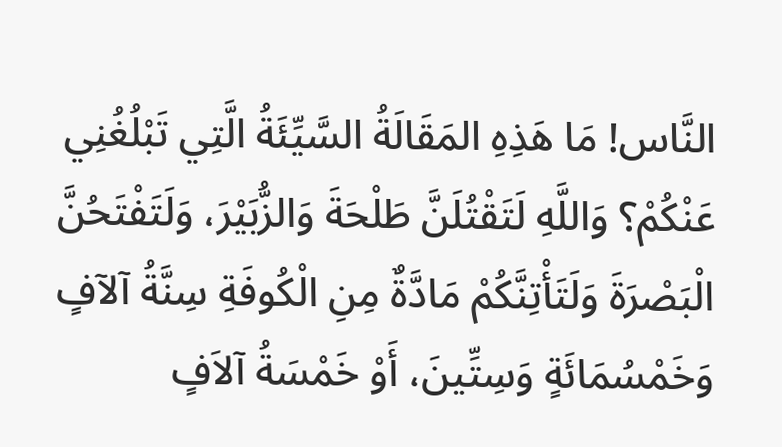النَّاس! مَا هَذِهِ المَقَالَةُ السَّيِّئَةُ الَّتِي تَبْلُغُنِي عَنْكُمْ؟ وَاللَّهِ لَتَقْتُلَنَّ طَلْحَةَ وَالزُّبَيْرَ، وَلَتَفْتَحُنَّ الْبَصْرَةَ وَلَتَأْتِنَّكُمْ مَادَّةٌ مِنِ الْكُوفَةِ سِنَّةُ آلآفٍ وَخَمْسُمَائَةٍ وَسِتِّينَ، أَوْ خَمْسَةُ آلاَفٍ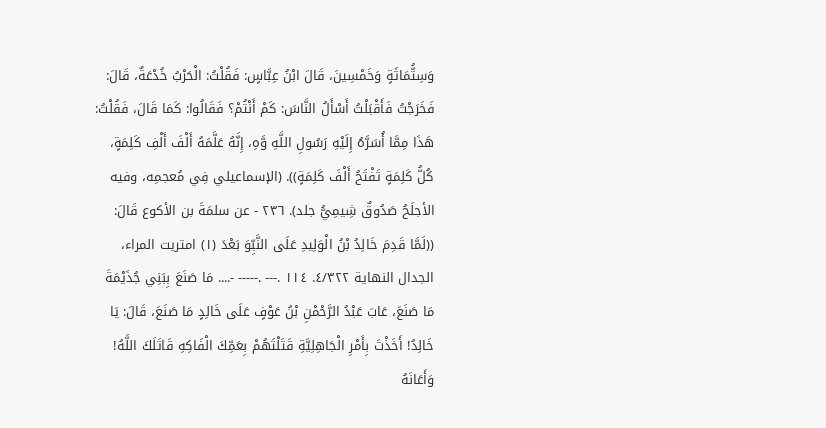وَسِتُّمَاثَةٍ وَخَمْسِينَ، قَالَ ابْنُ عِبَّاسٍ: فَقُلْتُ: الْحَرْبُ خُدْعَةٌ، قَالَ: فَخَرَجْتُ فَأَقْبَلْتُ أَسْأَلُ النَّاسَ: كَمْ أَنْتُمْ؟ فَقَالُوا: كَمَا قَالَ، فَقُلْتُ: هَذَا مِمَّا أُسَرَّهُ إِلَيْهِ رَسُولِ اللَّهِ وَّهِ، إِنَّهُ عَلَّمَهُ أَلْفَ أَلْفِ كَلِمَةٍ، كُلُّ كَلِمَةٍ تَفْتَحُ أَلْفَ كَلِمَةٍ)). (الإسماعيلي فِي مُعجمِه، وفيه الأجلَحُ صَدُوقٌ شِيمِيُّ جلد). ٢٣٦ - عن سلمَةَ بن الأكوع قَالَ: ((لَمَّا قَدِمَ خَالِدُ بْنُ الْوَلِيدِ عَلَى النَّبِّوَ بَعْدَ (١) امتريت المراء، الجدال النهاية ٤/٣٢٢. ١١٤ .--- .----- -.... مَا صَنَعَ بِبَنِي جُذَيْمَةَ مَا صَنَعَ، عَابَ عَبْدُ الرَّحْمْنِ بْنُ عَوْفٍ عَلَى خَالِدٍ مَا صَنَعَ، قَالَ: يَا خَالِدُ! أَخَذْتَ بِأَمْرِ الْجَاهِلِيَّةِ قَتَلْتَهُمْ بِعَمِّكَ الْفَاكِهِ قَاتَلَكَ اللَّهُ! وَأَعَانَهُ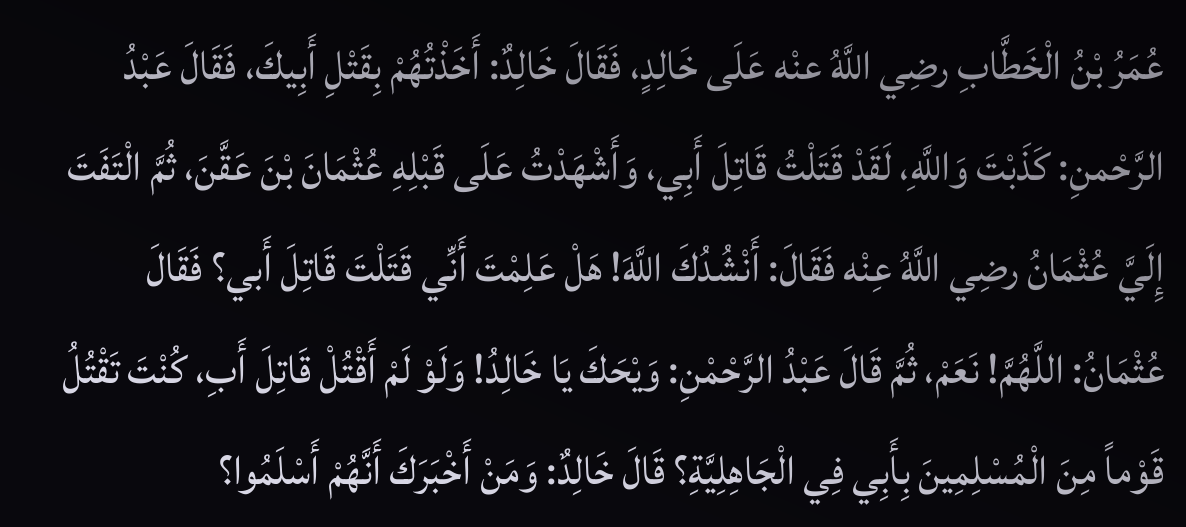عُمَرُ بْنُ الْخَطَّابِ رضِي اللَّهُ عنْه عَلَى خَالِدٍ، فَقَالَ خَالِدٌ: أَخَذْتُهُمْ بِقَتْلِ أَبِيكَ، فَقَالَ عَبْدُ الرَّحْمنِ: كَذَبْتَ وَاللَّهِ، لَقَدْ قَتَلْتُ قَاتِلَ أَبِي، وَأَشْهَدْتُ عَلَى قَبْلِهِ عُثْمَانَ بْنَ عَقَّنَ، ثُمَّ الْتَفَتَ إِلَيَّ عُثْمَانُ رضِي اللَّهُ عِنْه فَقَالَ: أَنْشُدُكَ اللَّهَ! هَلْ عَلِمْتَ أَنِّي قَتَلْتَ قَاتِلَ أَبي؟ فَقَالَ عُثْمَانُ: اللَّهُمَّ! نَعَمْ، ثُمَّ قَالَ عَبْدُ الرَّحْمْنِ: وَيْحَكَ يَا خَالِدُ! وَلَوْ لَمْ أَقْتُلْ قَاتِلَ أَبِ، كُنْتَ تَقْتُلُ قَوْماً مِنَ الْمُسْلِمِينَ بِأَبِي فِي الْجَاهِلِيَّةِ؟ قَالَ خَالِدٌ: وَمَنْ أَخْبَرَكَ أَنَّهُمْ أَسْلَمُوا؟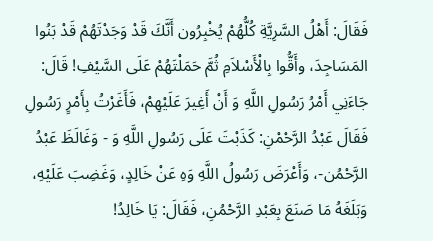فَقَالَ: أَهْلُ السَّرِيَّةِ كُلُّهُمْ يُخْبِرُون أَنَّكَ قَدْ وَجَدْتَهُمْ قَدْ بَنُوا المَسَاجِدَ، وأَقُّوا بِالْأَسْلاَمِ ثُمَّ حَمَلْتَهُمْ عَلَى السَّيْفِ! قَالَ: جَاءَنِي أَمْرُ رَسُولِ اللَّهِ وَ أَنْ أَغِيرَ عَلَيْهِمْ، فَأَغَرْتُ بِأَمْرٍ رَسُولِ فَقَالَ عَبْدُ الرَّحْمْنِ: كَذَبْتَ عَلَى رَسُولِ اللَّهِ وَ - وَغَالَظَ عَبْدُ الرَّحْمُن-، وَأَعْرَضَ رَسُولُ اللَّهِ وَهِ عَنْ خَالِدٍ، وَغَضِبَ عَلَيْهِ، وَبَلَغَهُ مَا صَنَعَ بِعَبْدِ الرَّحْمُنِ، فَقَالَ: يَا خَالِدُ!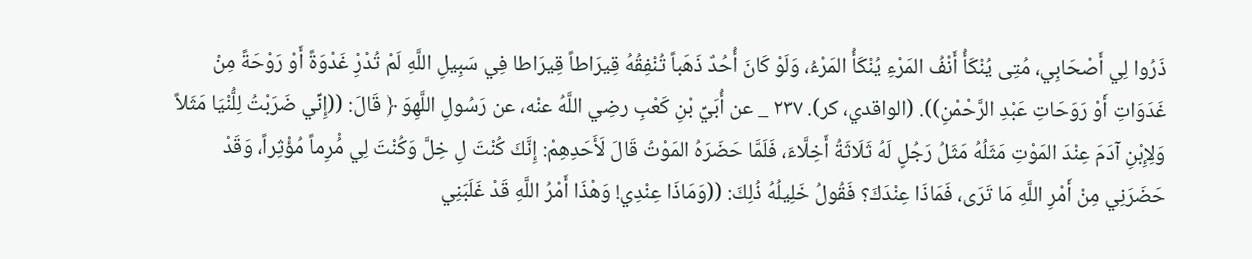ذَرُوا لِي أَصْحَابِي، مُتِى يُنْكَأُ أَنْفُ المَرْءِ يُنْكَأُ المَرْءُ، وَلَوْ كَانَ أُحُدٌ ذَهَباً تُنْفِقُهُ قِيرَاطاً قِيرَاطا فِي سَبِيلِ اللَّهِ لَمْ تُدْرِْ غَدْوَةً أَوْ رَوْحَةً مِنْ غَدَوَاتِ أَوْ رَوَحَاتِ عَبْدِ الرَّحْمْنِ)). (الواقدي، كر). ٢٣٧ _ عن أُبَيِّ بْنِ كَعْبِ رضِي اللَّهُ عنْه، عن رَسُولِ اللَّهِوَ ﴿ قَالَ: ((إِنِّي ضَرَبْتُ لِلُّنْيَا مَثَلاً وَلِإِبْنِ آدَمَ عِنْدَ المَوْتِ مَثَلُهُ مَثَلُ رَجُلٍ لَهُ ثَلَاثَةُ أَخِلَّاءَ، فَلَمَّا حَضَرَهُ المَوْتُ قَالَ لَأَحَدِهِمْ: إِنَّكَ كُنْتَ لِ خِلَّ وَكُنْتَ لِي مُْرِماً مُؤْثِراً، وَقَدْ حَضَرَنِي مِنْ أَمْرِ اللَّهِ مَا تَرَى، فَمَاذَا عِنْدَكَ؟ فَقُولُ خَلِيلُهُ ذُلِكَ: ((وَمَاذَا عِنْدِي! وَهْذَا أَمْرُ اللَّهِ قَدْ غَلَبَنِي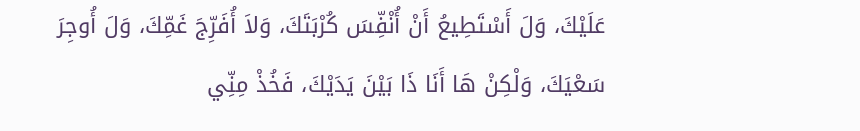عَلَيْكَ، وَلَ أَسْتَطِيعُ أَنْ أُنْفِّسَ كُرْبَتَكَ، وَلاَ أُفَرِّجَ غَمِّكَ، وَلَ أُوجِرَ سَعْيَكَ، وَلْكِنْ هَا أَنَا ذَا بَيْنَ يَدَيْكَ، فَخُذْ مِنِّي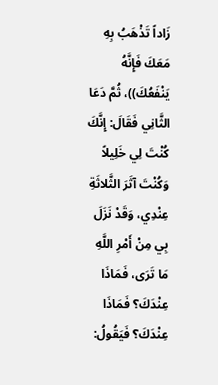زَاداً تَذْهَبُ بِهِ مَعَكَ فَإِنَّهُ يَنْفَعُكَ))، ثُمَّ دَعَا الثَّانِي فَقَالَ: إِنَّكَ كُنْتَ لِي خَلِيلاً وَكُنْتَ آثَرَ الثَّلاثَةِ عِنْدِي، وَقَدْ نَزَلَ بِي مِنْ أَمْرِ اللَّهِ مَا تَرَى، فَمَاذَا عِنْدَكَ؟ فَمَاذَا عِنْدَكَ؟ فَيَقُولُ: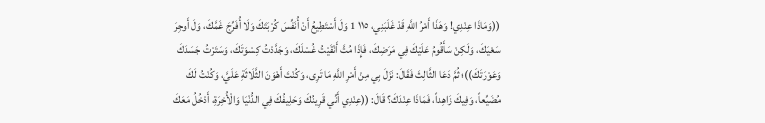((وَمَاذَا عِنْدِي! وَهَذَا أَمْرُ اللَّهِ قَدْ غَلَبَنِي، ١١٥ 1 وَلَ أَسْتَطِيعُ أَنْ أُنَفِّسَ كُرْبَتَكَ وَلَا أُفَرِّجَ غَمَّكَ، وَلَ أَوجِرَ سَعْيَكَ، وَلَكِنْ سَأَقُومُ عَلَيْكَ فِي مَرَضِكَ، فَإِذَا مُتَّ أَنْقَيْتُ غُسْلَكَ، وَجَدَّدْتُ كِسْوَتَكَ، وَسَتَرْتُ جَسَدَكَ وَعَوْرَتَكَ))؛ ثُمَّ دَعَا الثَّالِثَ فَقَالَ: نَزَلَ بِي مِنْ أَمْرِ اللَّهِ مَا تَرِى، وَكُنْتَ أَهْوَنَ الثَّلَاثَةِ عَلَيَّ، وَكُنْتُ لَكَ مُضَيِّعاً، وَفِيكَ زَاهِداً، فَمَاذَا عِنْدَكَ؟ قَالَ: ((عِنْدِي أَنِّي قَرِينُكَ وَحَلِيفُكَ فِي الدُّنْيَا وَالْأُخِرَةِ، أَدْخُلُ مَعَكَ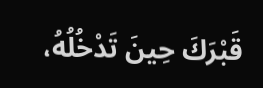قَبْرَكَ حِينَ تَدْخُلُهُ،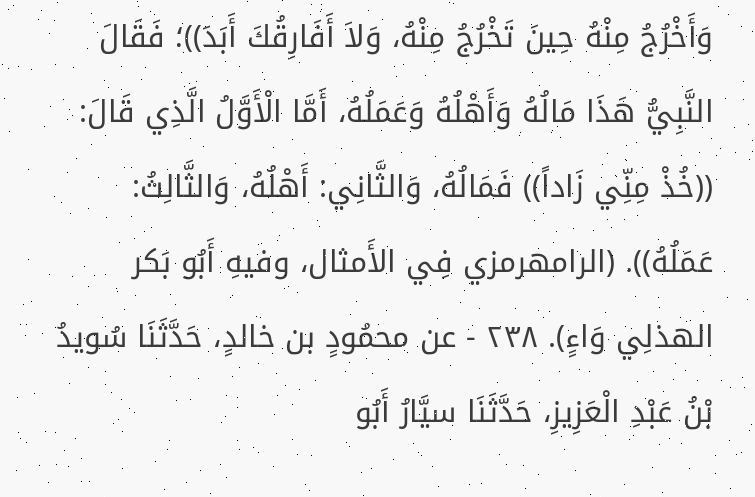وَأَخْرُجُ مِنْهُ حِينَ تَخْرُجُ مِنْهُ، وَلاَ أَفَارِقُكَ أَبَدَ))؛ فَقَالَ النَّبِيُّ هَذَا مَالُهُ وَأَهْلُهُ وَعَمَلُهُ، أَمَّا الْأَوَّلُ الَّذِي قَالَ: ((خُذْ مِنِّي زَاداً)) فَمَالُهُ، وَالثَّانِي: أَهْلُهُ، وَالثَّالِثُ: عَمَلُهُ)). (الرامهرمزي فِي الأَمثال، وفيهِ أَبُو بَكر الهذلِي وَاءٍ). ٢٣٨ - عن محمُودٍ بن خالدٍ، حَدَّثَنَا سُويدُ بْنُ عَبْدِ الْعَزِيزِ، حَدَّثَنَا سيَّارُ أَبُو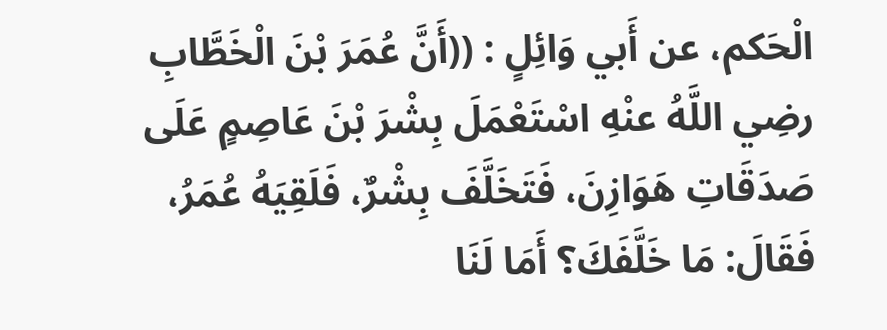الْحَكم، عن أَبي وَائِلٍ : ((أَنَّ عُمَرَ بْنَ الْخَطَّابِ رضِي اللَّهُ عنْهِ اسْتَعْمَلَ بِشْرَ بْنَ عَاصِمٍ عَلَى صَدَقَاتِ هَوَازِنَ، فَتَخَلَّفَ بِشْرٌ، فَلَقِيَهُ عُمَرُ، فَقَالَ: مَا خَلَّفَكَ؟ أَمَا لَنَا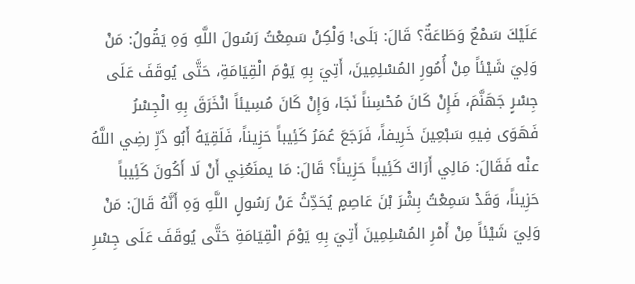عَلَيْكَ سَمْعٌ وَطَاعَةٌ؟ قَالَ: بَلَى! وَلْكِنْ سَمِعْتُ رَسُولَ اللَّهِ وَهِ يَقُولُ: مَنْ وَلِيَ شَيْئاً مِنْ أُمُورِ المُسْلِمِينَ، أَتِيَ بِهِ يَوْمَ الْقِيَامَةِ، حَتَّى يُوقَفَ عَلَى جِسْرٍ جَهَنَّمَ، فَإِنْ كَانَ مُحْسِناً نَجَا، وَإِنْ كَانَ مُسِيئاً انْخَرَقَ بِهِ الْجِسْرُ فَهَوَى فِيهِ سَبْعِينَ خَرِيفاً، فَرَجَعَ عُمَرُ كَئِيباً حَزِيناً، فَلَقِيَهُ أَبُو ذَرِّ رضِي اللَّهُ عنْه فَقَالَ: مَالِي أَرَاكَ كَئِيباً حَزِيناً؟ قَالَ: مَا يمنَعُنِي أَنْ لَا أَكُونَ كَئِيباً حَزِيناً، وَقَدْ سَمِعْتُ بِشْرَ بْنَ عَاصِمٍ يُحَدِّثُ عَنْ رَسُولٍ اللَّهِ وَهِ أَنَّهُ قَالَ: مَنْ وَلِيَ شَيْئاً مِنْ أَمْرِ المُسْلِمِينَ أَتِيَ بِهِ يَوْمَ الْقِيَامَةِ حَتَّى يُوقَفَ عَلَى جِسْرِ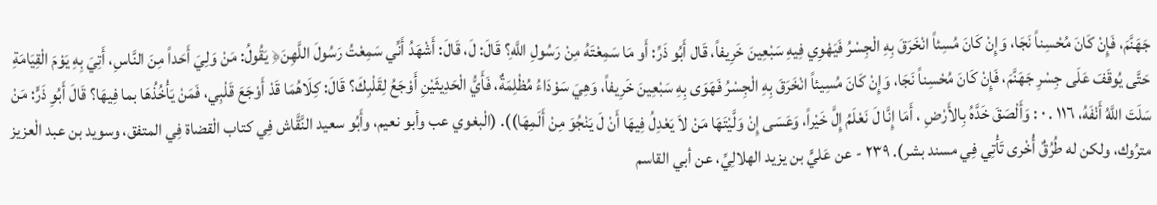جَهَنَّمَ، فَإِنْ كَانَ مُحْسِناً نَجَا، وَإِنْ كَانَ مُسِئاً انْخَرَقَ بِهِ الْجِسْرُ فَيَهْوِي فِيهِ سَبْعِينَ خَرِيفاً، قَال أَبُو ذَرِّ: أَو مَا سَمِعْتَهُ مِنْ رَسُولِ اللَّهِ؟ قَالَ: لَ، قَالَ: أَشْهَدُ أَنِّي سَمِعْتُ رَسُولَ اللَّهِنَ﴿ يَقُولُ: مَنْ وَلِيَ أَحَداً مِنَ النَّاسِ، أَتِيَ بِهِ يَوْمَ الْقِيَامَةِ حَتَّى يُوقَفَ عَلَى جِسْرِ جَهَنَّمَ، فَإِنْ كَانَ مُحْسِناً نَجَا، وَإِنْ كَانَ مُسِيئاً انْخَرَقَ بِهِ الْجِسْرُ فَهَوَى بِهِ سَبْعِينَ خَرِيفاً، وَهِيَ سَوْدَاءُ مُظْلِمَةٌ، فَأَيُّ الْحَدِيثَيْنِ أَوْجَعُ لِقَلْبِكَ؟ قَالَ: كِلَاهُمَا قَدْ أَوْجَعَ قَلْبِي، فَمَنْ يَأْخُذُهَا بما فِيهَا؟ قَالَ أَبُوِ ذَرٍّ: مَنْ سَلَتَ اللَّهُ أَنْفَهُ، ١١٦ . ٠ : وَأَلْصَقَ خَدَّهُ بِالأَرْضِ ، أَمَا إِنَّا لَ نَعْلَمُ إِلَّ خَيْراً، وَعَسَى إِنْ وَلَّيْتَهَا مَنْ لاَ يَعْدِلُ فِيهَا أَنْ لَ يَنْجُوَ مِنْ أَلَمِهَا)). (الْبغوي عب وأبو نعيم، وأَبُو سعيد النَّقَّاش فِي كتاب الْقضاة فِي المتفق، وسويد بن عبد الْعزيز مترُوك، ولكن له طُرُقٌ أُخْرى تَأْتِي فِي مسند بشر). ٢٣٩ - عن عَليٍّ بن يزيد الهلالِيِّ، عن أبي القاسم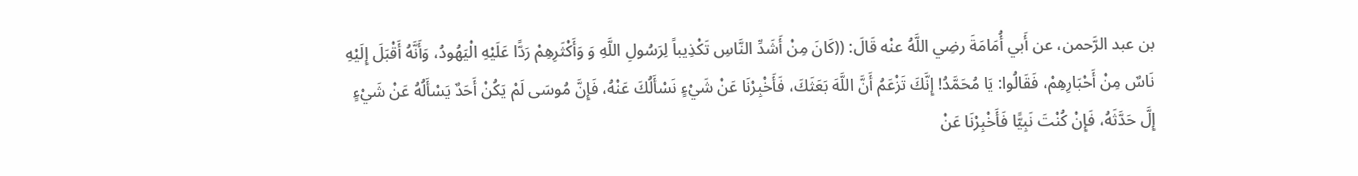بن عبد الرَّحمن، عن أَبي أُمَامَةَ رضِي اللَّهُ عنْه قَالَ: ((كَانَ مِنْ أَشَدِّ النَّاسِ تَكْذِيباً لِرَسُولِ اللَّهِ وَ وَأَكْثَرِهِمْ رَدًّا عَلَيْهِ الْيَهُودُ، وَأَنَّهُ أَقْبَلَ إِلَيْهِ نَاسٌ مِنْ أَحْبَارِهِمْ، فَقَالُوا: يَا مُحَمَّدُ! إِنَّكَ تَزْعَمُ أَنَّ اللَّهَ بَعَثَكَ، فَأَخْبِرْنَا عَنْ شَيْءٍ نَسْأَلُكَ عَنْهُ، فَإِنَّ مُوسَى لَمْ يَكُنْ أَحَدٌ يَسْأَلُهُ عَنْ شَيْءٍ إِلَّ حَدَّثَهُ، فَإِنْ كُنْتَ نَبِيًّا فَأَخْبِرْنَا عَنْ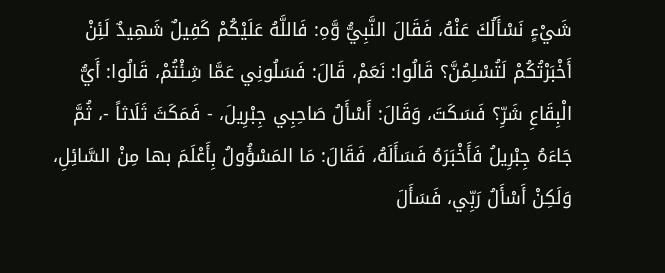شَيْءٍ نَسْأَلُكَ عَنْهُ، فَقَالَ النَّبِيُّ وَّهِ: فَاللَّهُ عَلَيْكُمْ كَفِيلٌ شَهِيدٌ لَئِنْ أَخْبَرْتُكُمْ لَتُسْلِمُنَّ؟ قَالُوا: نَعَمْ، قَالَ: فَسَلُونِي عَمَّا شِئْتُمْ، قَالُوا: أَيُّ الْبِقَاعِ شَرِّ؟ فَسَكَتَ، وَقَالَ: أَسْأَلُ صَاحِبِي جِبْرِيلَ، - فَمَكَثَ ثَلَاثاً -، ثُمَّ جَاءَهُ جِبْرِيلُ فَأَخْبَرَهُ فَسَأَلَهُ، فَقَالَ: مَا المَسْؤُولُ بِأَعْلَمَ بها مِنْ السَّائِلِ، وَلَكِنْ أَسْأَلُ رَبِّي، فَسَأَلَ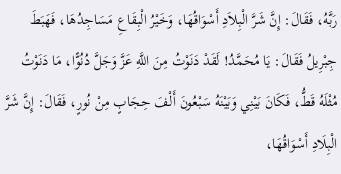رَبَّهُ، فَقَالَ: إِنَّ شَرَّ الْبِلاَدِ أَسْوَاقُهَا، وَخَيْرُ الْبِقَاعِ مَسَاجِدُهَا، فَهَبَطَ جِبْرِيلُ فَقَالَ: يَا مُحَمَّدُ! لَقَدْ دَنَوْتُ مِنَ اللَّهِ عَزَّ وَجَلَّ دُنُوًّا، مَا دَنَوْتُ مُثْلَهُ قَطُّ، فَكَانَ بَيْنِي وَبَيْنَهُ سَبْعُونَ أَلْفَ حِجَابٍ مِنْ نُورٍ، فَقَالَ: إِنَّ شَرَّ الْبِلَادِ أَسْوَاقُهَا،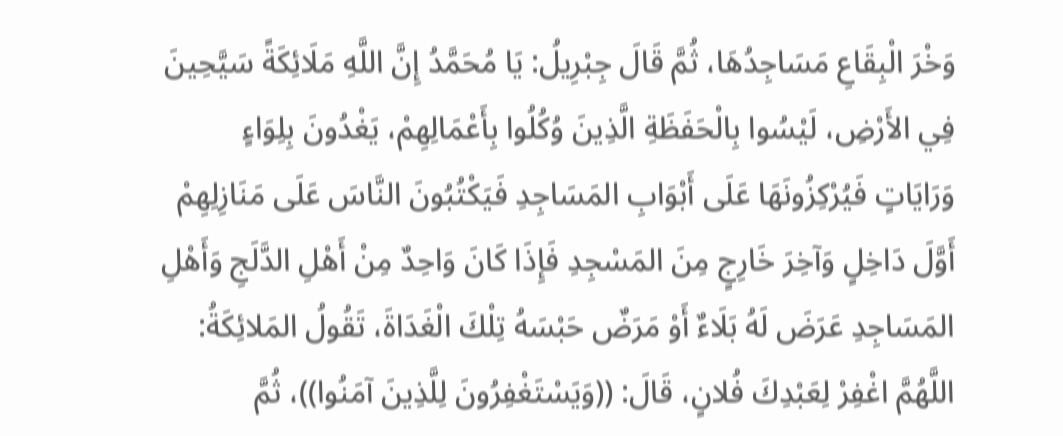وَخْرَ الْبِقَاعِ مَسَاجِدُهَا، ثُمَّ قَالَ جِبْرِيلُ: يَا مُحَمَّدُ إِنَّ اللَّهِ مَلَائِكَةً سَيَّحِينَ فِي الأَرْضِ، لَيْسُوا بِالْحَفَظَةِ الَّذِينَ وُكُلُوا بِأَعْمَالِهِمْ، يَغْدُونَ بِلِوَاءٍ وَرَايَاتٍ فَيُرْكِزُونَهَا عَلَى أَبْوَابِ المَسَاجِدِ فَيَكْتُبُونَ النَّاسَ عَلَى مَنَازِلِهِمْ أَوَّلَ دَاخِلٍ وَآخِرَ خَارِجٍ مِنَ المَسْجِدِ فَإِذَا كَانَ وَاحِدٌ مِنْ أَهْلِ الدَّلَجِ وَأَهْلِ المَسَاجِدِ عَرَضَ لَهُ بَلَاءٌ أَوْ مَرَضٌ حَبْسَهُ تِلْكَ الْغَدَاةَ، تَقُولُ المَلائِكَةُ: اللَّهُمَّ اغْفِرْ لِعَبْدِكَ فُلانٍ، قَالَ: ((وَيَسْتَغْفِرُونَ لِلَّذِينَ آمَنُوا))، ثُمَّ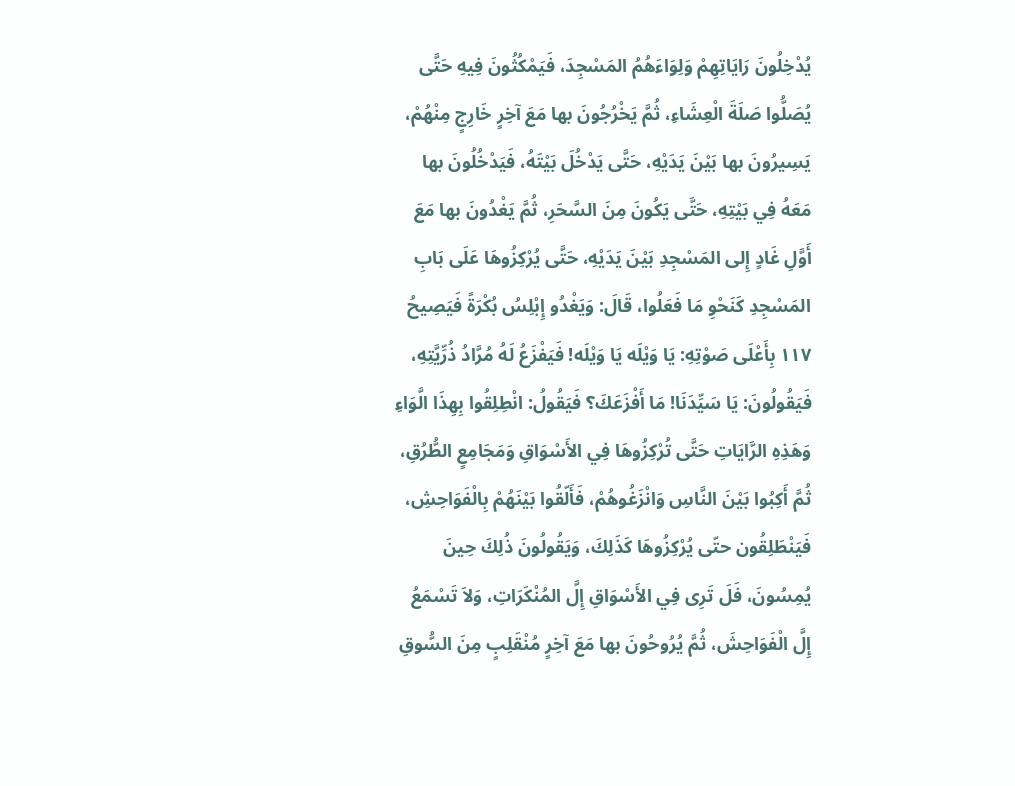يُدْخِلُونَ رَايَاتِهِمْ وَلِوَاءَهُمُ المَسْجِدَ، فَيَمْكُثُونَ فِيهِ حَتَّى يُصَلُّوا صَلَةَ الْعِشَاءِ، ثُمَّ يَخْرُجُونَ بها مَعَ آخِرٍ خَارِجٍ مِنْهُمْ، يَسِيرُونَ بها بَيْنَ يَدَيْهِ، حَتَّى يَدْخُلَ بَيْتَهُ، فَيَدْخُلُونَ بها مَعَهُ فِي بَيْتِهِ، حَتَّى يَكُونَ مِنَ السَّحَرِ، ثُمَّ يَغْدُونَ بها مَعَ أَوَّلِ غَادٍ إِلى المَسْجِدِ بَيْنَ يَدَيْهِ، حَتَّى يُرْكِزُوهَا عَلَى بَابِ المَسْجِدِ كَنَحْوِ مَا فَعَلُوا، قَالَ: وَيَغْدُو إِبْلِسُ بُكْرَةً فَيَصِيحُ ١١٧ بِأَعْلَى صَوْتِهِ: يَا وَيْلَه يَا وَيْلَه! فَيَفْزَعُ لَهُ مُرَّادُ ذُرِّيَّتِهِ، فَيَقُولُونَ: يَا سَيِّدَنَا! مَا أَفْزَعَكَ؟ فَيَقُولُ: انْطِلِقُوا بِهِذَا الَّوَاءِ وَهَذِهِ الرَّايَاتِ حَتَّى تُرْكِزُوهَا فِي الأَسْوَاقِ وَمَجَامِعٍ الطُّرُقِ، ثُمَّ أَكِبُوا بَيْنَ النَّاسِ وَانْزَغُوهُمْ، فَأَلّقُوا بَيْنَهُمْ بِالْفَوَاحِشِ، فَيَنْطَلِقُون حتّى يُرْكِزُوهَا كَذَلِكَ، وَيَقُولُونَ ذُلِكَ حِينَ يُمِسُونَ، فَلَ تَرِى فِي الأَسْوَاقِ إِلَّ المُنْكَرَاتِ، وَلاَ تَسْمَعُ إِلَّ الْفَوَاحِشَ، ثُمَّ يُرُوحُونَ بها مَعَ آخِرٍ مُنْقَلِبٍ مِنَ السُّوقِ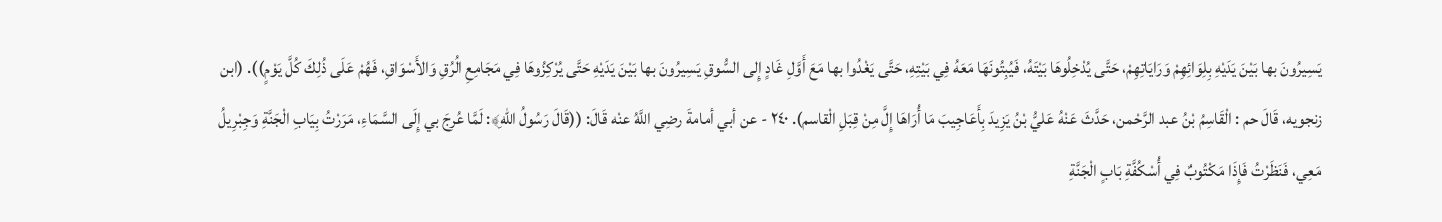يَسِيرُونَ بها بَيْنَ يَدَيْهِ بِلِوَائِهِمْ وَرَايَاتِهِمْ، حَتَّى يُدْخِلُوهَا بَيْتَهُ، فَيُبِتُونَهَا مَعَهُ فِي بَيْتِهِ، حَتَّى يَغْدُوا بها مَعَ أَوَّلِ غَادٍ إِلى السُّوقِ يَسِيرُونَ بها بَيْنَ يَدَيْهِ حَتَّى يُرْكِزُوهَا فِي مَجَامِعِ الُرُقِ وَالأَسْوَاقِ، فَهُمْ عَلَى ذُلِكَ كُلَّ يَوْمٍ)). (ابن زنجويه، قَالَ حم : الْقَاسِمُ بْنُ عبد الرَّحْمن، حَدَّثَ عَنْهُ عَليُّ بْنُ يَزِيدَ بِأَعَاجِيبَ مَا أُرَاهَا إِلَّ مِنْ قِبَلِ الْقاسم). ٢٤٠ - عن أبي أمامةَ رضِي اللَّهُ عنْه قَالَ: ((قَالَ رَسُولُ اللهِ﴾: لَمَّا عُرِجَ بي إِلَى السَّمَاءِ، مَرَرْتُ بِيَابِ الْجَنَّةِ وَجِبْرِيلُ مَعِي، فَنَظَرْتُ فَإِذَا مَكْتُوبٌ فِي أُسْكُفَّةِ بَابٍ الْجَنَّةِ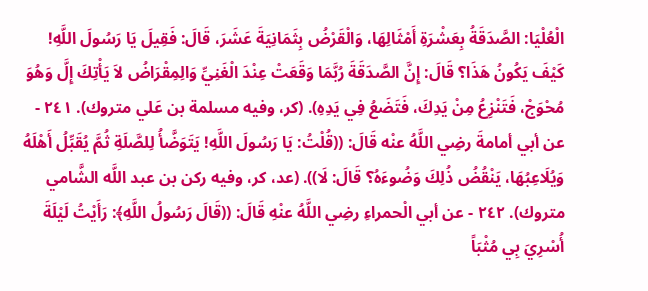الْعُلْيَا: الصَّدَقَةُ بِعَشْرَةِ أَمْثَالِهَا، وَالْقَرْضُ بِثَمَانِيَةَ عَشَرَ، قَالَ: فَقِيلَ يَا رَسُولَ اللَّهِ! كَيْفَ يَكُونُ هَذَا؟ قَالَ: إِنَّ الصَّدَقَةَ رُبَّمَا وَقَعَتْ عِنْدَ الْغَنِيِّ وَالِمِقْرَاضُ لاَ يَأْتِكَ إِلَّ وَهُوَ مُحْوَجْ، فَتَنْزِعُ مِنْ يَدِكَ، فَتَضَعُ فِي يَدِهِ). (كر، وفيه مسلمة بن عَلي متروك). ٢٤١ - عن أبي أمامةَ رضِي اللَّهُ عنْه قَالَ: ((قُلْتُ: يَا رَسُولَ اللَّهِ! يَتَوَضَّأُ لِلصَّلَةِ ثُمَّ يُقَبِّلُ أَهْلَهُ وَيُلَاعِبُهَا، يَنْقُضُ ذُلِكَ وَضُوءَهُ؟ قَالَ: لَا)). (عد، کر، وفيه رکن بن عبد اللَّه الشَّامي متروك). ٢٤٢ - عن أبي الْحمراءِ رضِي اللَّهُ عنْهِ قَالَ: ((قَالَ رَسُولُ اللَّهِ﴾: رَأَيْتُ لَيْلَةَ أُسْرِيَ بِي مُثْبَاً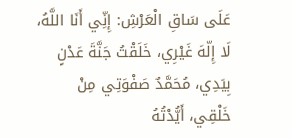عَلَى سَاقِ الْعَرْشِ: إِنِّي أَنَا اللَّهُ، لَا إِلّهَ غَيْرِي، خَلَقْتُ جَنَّةَ عَدْنٍ بِيَدِي، مُحَمَّدٌ صَفْوَتِي مِنْ خَلْقِي، أَيُّدْتُهُ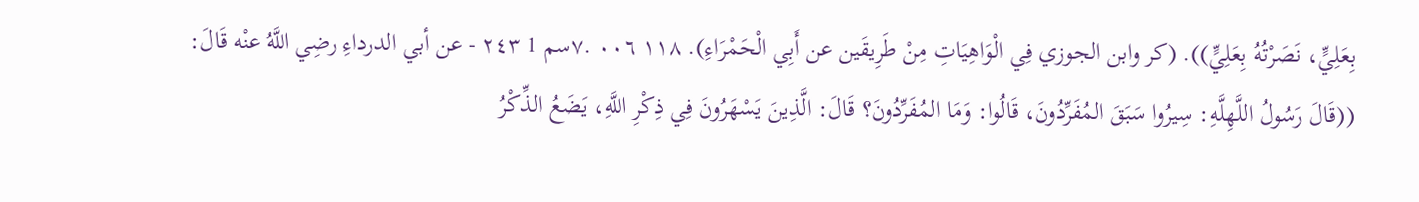بِعَلِيٍّ، نَصَرْتُهُ بِعَلِيٍّ)). (كر وابن الجوزي فِي الْوَاهِيَاتِ مِنْ طَرِيقَين عن أَبِي الْحَمْرَاءِ). ١١٨ ٠٠٦ .٧سم 1 ٢٤٣ - عن أبي الدرداءِ رضِي اللَّهُ عنْه قَالَ: ((قَالَ رَسُولُ اللَّهِلَّهِ: سِيرُوا سَبَقَ المُفَرِّدُونَ، قَالُوا: وَمَا المُفَرِّدُونَ؟ قَالَ: الَّذِينَ يَسْهَرُونَ فِي ذِكْرِ اللَّهِ، يَضَعُ الذِّكْرُ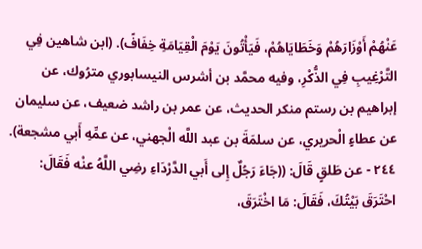عَنْهُمْ أَوْزَارَهُمْ وَخَطَايَاهُمْ، فَيَأْتُونَ يَوْمَ الْقِيَامَةِ خِفَافً). (ابن شاهين فِي التَّرْغِيبِ فِي الذُّكْرِ، وفيه محمَّد بن أشرس النيسابوري مترُوك، عن إبراهيم بن رستم منكر الحديث، عن عمر بن راشد ضعيف، عن سليمان عن عطاءٍ الْحريري، عن سلمَةَ بن عبد اللَّه الْجهني، عن عمِّهِ أَبي مشجعة). ٢٤٤ - عن طَلقٍ قَالَ: ((جَاءَ رَجُلٌ إِلى أَبي الدَّرْدَاءِ رضِي اللَّهُ عنْه فَقَالَ: احْتَرَقَ بَيْتُكَ، فَقَالَ: مَا اخْتَرَقَ،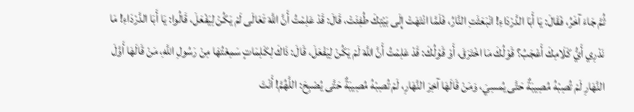ثُمَّ جَاءَ آخَرُ، فَقَالَ: يَا أَبَا الدَّرْدَاءِ! انْبَعَثَتِ النَّارُ، فَلَمَّا انْتَهَتْ إِلَى بَيْتِكَ طُفِئَتْ، قَالَ: قَدْ عَلِمْتُ أَنَّ اللَّهَ تَعَالَى لَمْ يَكُنْ لِيَفْعَلَ، قَالُوا: يَا أَبَا الدَّرْدَاءِ! مَا نَدْرِي أَيُّ كَلَامِكَ أَعْجَبُ؟ قَوْلُكَ مَا اخْتَرَقَ، أَوْ قَوْلُكَ: قَدْ عَلِمْتُ أَنَّ اللَّهَ لَمْ يَكُنْ لِيَفْعَلَ، قَالَ: ذَاكَ لِكَلِمَاتٍ سَمِعْتُهَا مِنْ رَسُولِ اللَّهِ، مَنْ قَالَهَا أَوَّلَ النَّهَارِ لَمْ تُصِبْهُ مُصِيبَةٌ حَتَّى يُمسِيَ، وَمَنْ قَالَهَا آخِرَ النَّهَارِ، لَمْ تُصِبْهُ مُصِيبَةٌ حَتَّى يُصْبِحَ: اللَّهُمَّ! أَنْتَ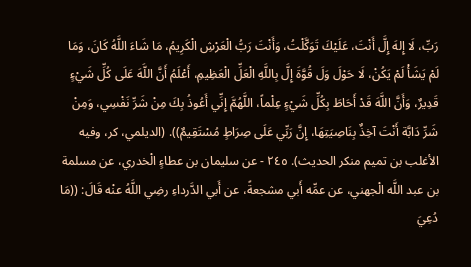رَبِّ، لَا إِلهَ إِلَّ أَنْتَ، عَلَيْكَ تَوَكَّلْتُ، وَأَنْتَ رَبُّ الْعَرْشِ الْكَرِيمُ، مَا شَاءَ اللَّهُ كَانَ، وَمَا لَمْ يَشَأْ لَمْ يَكُنْ، لَا حَوْلَ وَلَ قُوَّةَ إِلَّ بِاللَّهِ الْعَلِّ الْعَظِيمِ، أَعْلَمُ أَنَّ اللَّهَ عَلَى كُلِّ شَيْءٍ قَدِيرٌ، وَأَنَّ اللَّهَ قَدْ أَحَاطَ بِكُلِّ شَيْءٍ عِلْماً، اللَّهُمَّ إِنِّي أَعُوذُ بِكَ مِنْ شَرِّ نَفْسِي، وَمِنْ شَرِّ دَابَّة أَنْتَ آخِذٌ بِنَاصِيَتِهَا، إِنَّ رَبِّي عَلَى صِرَاطٍ مُسْتَقِيمٌ)). (الديلمي، کر، وفيه الأغلب بن تميم منكر الحديث). ٢٤٥ - عن سليمان بن عطاءٍ الْخدري، عن مسلمة بن عبد اللَّه الْجهني، عن عمِّه أَبي مشجعةً، عن أَبي الدَّرداءِ رضِي اللَّهُ عنْه قَالَ: ((مَا دُعِيَ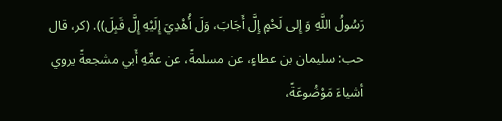رَسُولُ اللَّهِ وَ إِلى لَحْمٍ إِلَّ أَجَابَ، وَلَ أُهْدِيَ إِلَيْهِ إِلَّ قَبِلَ)). (كر، قال حب: سليمان بن عطاءٍ، عن مسلمةً، عن عمِّهِ أَبي مشجعةً يروي أشياءَ مَوْضُوعَةً،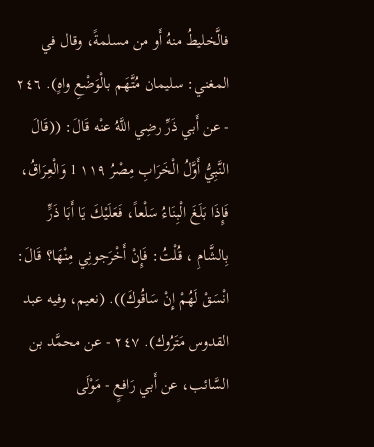فالَّخليطُ منهُ أَو من مسلمةً، وقال في المغني: سليمان مُتَّهَم بالْوَضْعِ واهٍ). ٢٤٦ - عن أَبي ذَرِّ رضِي اللَّهُ عنْه قَالَ: ((قَالَ النَّبِيُّ أَوَّلُ الْخَرَابِ مِصْرُ ١١٩ 1 وَالْعِرَاقُ، فَإِذَا بَلَغَ الْبِنَاءُ سَلْعاً، فَعَلَيْكَ يَا أَبَا ذَرٍّ بِالشَّامِ ، قُلْتُ: فَإِنْ أَخْرَجونِي مِنْهَا؟ قَالَ: انْسَقْ لَهُمْ إِنْ سَاقُوكَ)). (نعيم، وفيه عبد القدوس مَتَرُوك). ٢٤٧ - عن محمَّد بن السَّائب، عن أَبي رَافعٍ - مَوْلَى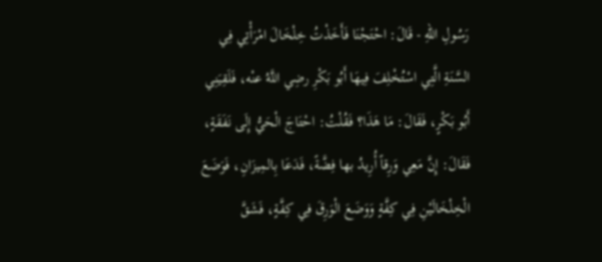رَسُولِ اللّهِ - قَالَ: احْتَجْنَا فَأَخَذْتُ خِلْخَالَ امْرَأْتِي فِي السَّنَةِ الَّتِي اسْتُخْلِفَ فِيهَا أَبُو بَكْرِ رضِي اللَّهُ عنْه، فَلَقِيَنِي أَبُو بَكْرٍ، فَقَالَ: مَا هَذَا؟ فَقُلْتُ: احْتَاجَ الْحَيُّ إِلَى نَفَقَةٍ، فَقَالَ: إِنَّ مَعِي وَرِقاً أُرِيدُ بها فِضَّةً، فَدَعَا بِالمِيزَانِ، فَوَضَعَ الْخِلْخَالَيْنِ فِي كِفَّةٍ وَوَضَعَ الْوَرِقَ فِي كِفَّةٍ، فَشَقَّ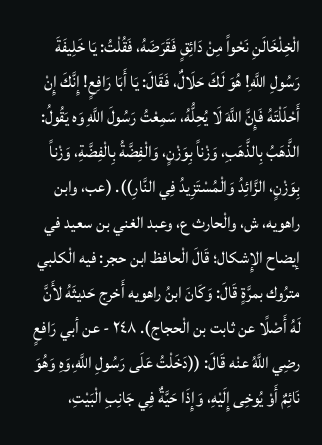الْخِلْخَالَنِ نَحْواً مِنْ دَائِقٍ فَقَرَضَهُ، فَقُلْتُ: يَا خَلِيفَةَ رَسُولِ اللَّهِ! هُوَ لَكَ حَلَالٌ، فَقَالَ: يَا أَبَا رَافِعٍ! إِنَّكَ إِنْ أَحْلَلْتَهُ فَإِنَّ اللَّهَ لَا يُحِلُّهُ، سَمِعْتُ رَسُولَ اللَّهِ وَه يَقُولُ: الذَّهَبُ بِالذَّهَبِ، وَزْناً بِوَزْنٍ، وَالْفِضَّةُ بِالْفِضَّةِ، وَزْناً بِوَزْنٍ، الزَّائِدُ وَالْمُسْتَزِيدُ فِي النَّارِ)). (عب، وابن راهويه، ش، والْحارث ع، وعبد الغني بن سعيد في إيضاح الإِشكال؛ قَالَ الْحافظ ابن حجر: فيه الْكلبي مترُوك بمرَّةٍ قَالَ: وَكَانَ ابنُ راهويه أَخرج حَديثَهُ لأَنَّ لَهُ أَصْلًا عن ثابت بن الْحجاج). ٢٤٨ - عن أبي رَافعٍ رضِي اللَّهُ عنْه قَالَ: ((دَخَلْتُ عَلَى رَسُولِ اللَّهِ،وَهِ وَهُوَ نَائِمٌ أَوْ يُوخِى إِلَيْهِ، وَإِذَا حَيَّةٌ فِي جَانِبِ الْبَيْتِ،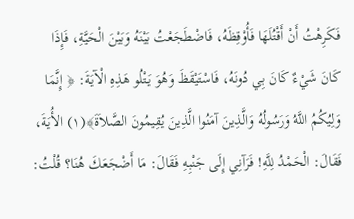فَكَرِهْتُ أَنْ أَقْتُلَهَا فَأُوْقِظَهُ، فَاضْطَجَعْتُ بَيْنَهُ وَبَيْنَ الْحَيَّةِ، فَإِذَا كَانَ شَيْءٌ كَانَ بِي دُونَهُ، فَاسْتَيْقَظَ وَهُوَ يَتْلُو هَذِهِ الْآيَةَ: ﴿ إِنَّمَا وَلِيُكُمُ اللَّهُ وَرَسُولُهُ وَالَّذِينَ آمَنُوا الَّذِينَ يُقِيمُونَ الصَّلاَةَ﴾(١) الأُيَةَ، فَقَالَ: الْحَمْدُ لِلَّهِ! فَرَآنِي إِلَى جَنْبِهِ فَقَالَ: مَا أَضْجَعَكَ هُنَا؟ قُلْتُ: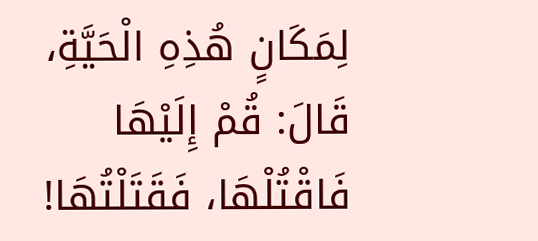لِمَكَانٍ هُذِهِ الْحَيَّةِ، قَالَ: قُمْ إِلَيْهَا فَاقْتُلْهَا، فَقَتَلْتُهَا!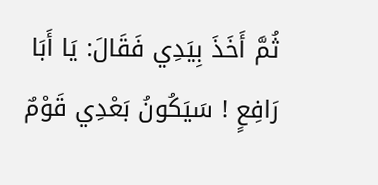ثُمَّ أَخَذَ بِيَدِي فَقَالَ: يَا أَبَا رَافِعٍ ! سَيَكُونُ بَعْدِي قَوْمٌ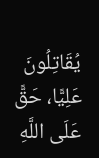يُقَاتِلُونَ عَلِيًّا، حَقًّ عَلَى اللَّهِ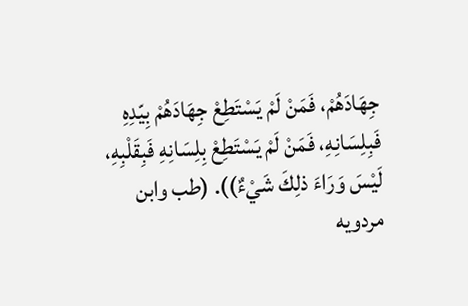جِهَادَهُمْ، فَمَنْ لَمْ يَسْتَطِعْ جِهَادَهُمْ بِيّدِهِ فَبِلِسَانِهِ، فَمَنْ لَمْ يَسْتَطِعْ بِلِسَانِهِ فَبِقَلْبِهِ، لَيْسَ وَرَاءَ ذلِكَ شَيْءٌ)). (طب وابن مردويه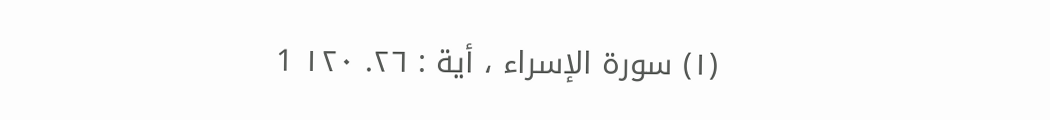(١) سورة الإسراء ، أية : ٢٦. ١٢٠ 1